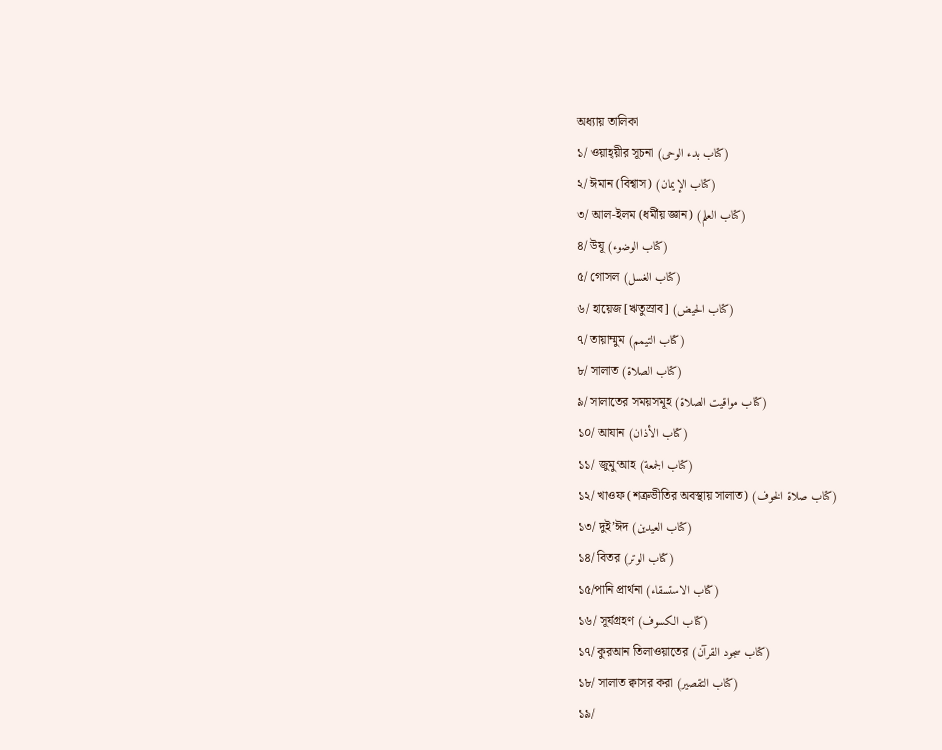অধ্যায় তালিকা
১/ ওয়াহ্‌য়ীর সূচনা (كتاب بدء الوحى)
২/ ঈমান (বিশ্বাস) (كتاب الإيمان)
৩/ আল-ইলম (ধর্মীয় জ্ঞান) (كتاب العلم)
৪/ উযূ (كتاب الوضوء)
৫/ গোসল (كتاب الغسل)
৬/ হায়েজ [ঋতুস্রাব] (كتاب الحيض)
৭/ তায়াম্মুম (كتاب التيمم)
৮/ সালাত (كتاب الصلاة)
৯/ সালাতের সময়সমূহ (كتاب مواقيت الصلاة)
১০/ আযান (كتاب الأذان)
১১/ জুমু‘আহ (كتاب الجمعة)
১২/ খাওফ (শত্রুভীতির অবস্থায় সালাত) (كتاب صلاة الخوف)
১৩/ দুই’ঈদ (كتاب العيدين)
১৪/ বিতর (كتاب الوتر)
১৫/পানি প্রার্থনা (كتاب الاستسقاء)
১৬/ সূর্যগ্রহণ (كتاب الكسوف)
১৭/ কুরআন তিলাওয়াতের (كتاب سجود القرآن)
১৮/ সালাত ক্বাসর করা (كتاب التقصير)
১৯/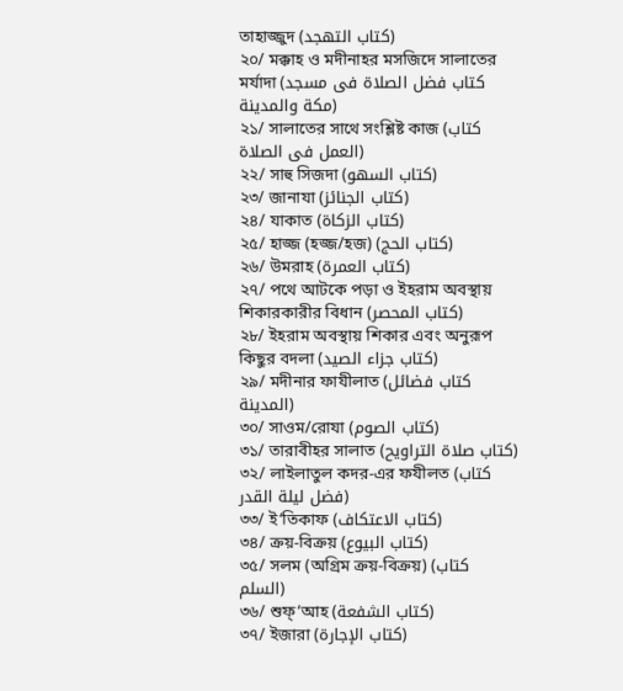তাহাজ্জুদ (كتاب التهجد)
২০/ মক্কাহ ও মদীনাহর মসজিদে সালাতের মর্যাদা (كتاب فضل الصلاة فى مسجد مكة والمدينة)
২১/ সালাতের সাথে সংশ্লিষ্ট কাজ (كتاب العمل فى الصلاة)
২২/ সাহু সিজদা (كتاب السهو)
২৩/ জানাযা (كتاب الجنائز)
২৪/ যাকাত (كتاب الزكاة)
২৫/ হাজ্জ (হজ্জ/হজ) (كتاب الحج)
২৬/ উমরাহ (كتاب العمرة)
২৭/ পথে আটকে পড়া ও ইহরাম অবস্থায় শিকারকারীর বিধান (كتاب المحصر)
২৮/ ইহরাম অবস্থায় শিকার এবং অনুরূপ কিছুর বদলা (كتاب جزاء الصيد)
২৯/ মদীনার ফাযীলাত (كتاب فضائل المدينة)
৩০/ সাওম/রোযা (كتاب الصوم)
৩১/ তারাবীহর সালাত (كتاب صلاة التراويح)
৩২/ লাইলাতুল কদর-এর ফযীলত (كتاب فضل ليلة القدر)
৩৩/ ই‘তিকাফ (كتاب الاعتكاف)
৩৪/ ক্রয়-বিক্রয় (كتاب البيوع)
৩৫/ সলম (অগ্রিম ক্রয়-বিক্রয়) (كتاب السلم)
৩৬/ শুফ্‘আহ (كتاب الشفعة)
৩৭/ ইজারা (كتاب الإجارة)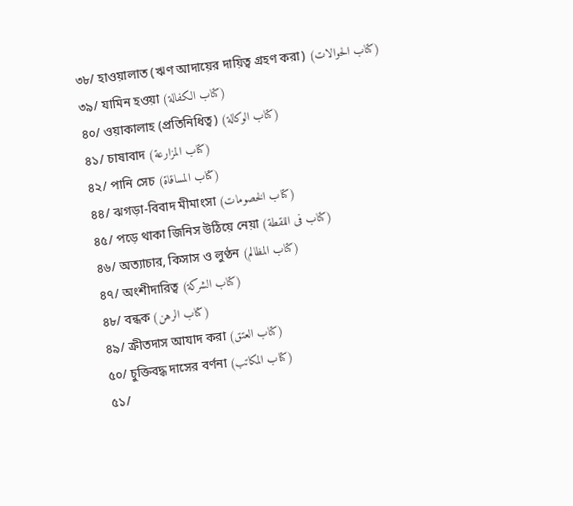৩৮/ হাওয়ালাত (ঋণ আদায়ের দায়িত্ব গ্রহণ করা) (كتاب الحوالات)
৩৯/ যামিন হওয়া (كتاب الكفالة)
৪০/ ওয়াকালাহ (প্রতিনিধিত্ব) (كتاب الوكالة)
৪১/ চাষাবাদ (كتاب المزارعة)
৪২/ পানি সেচ (كتاب المساقاة)
৪৪/ ঝগড়া-বিবাদ মীমাংসা (كتاب الخصومات)
৪৫/ পড়ে থাকা জিনিস উঠিয়ে নেয়া (كتاب فى اللقطة)
৪৬/ অত্যাচার, কিসাস ও লুণ্ঠন (كتاب المظالم)
৪৭/ অংশীদারিত্ব (كتاب الشركة)
৪৮/ বন্ধক (كتاب الرهن)
৪৯/ ক্রীতদাস আযাদ করা (كتاب العتق)
৫০/ চুক্তিবদ্ধ দাসের বর্ণনা (كتاب المكاتب)
৫১/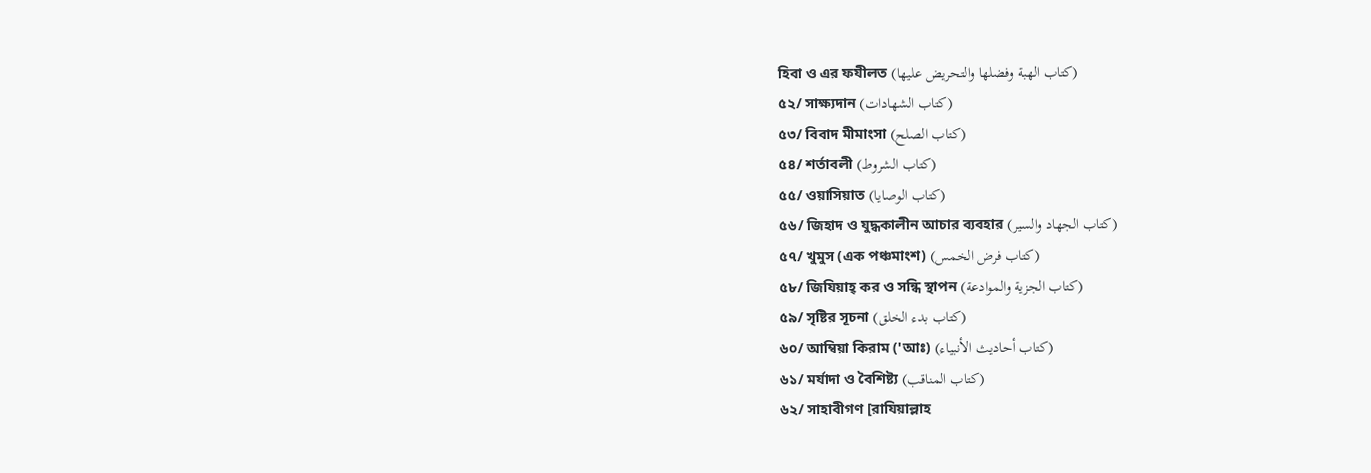হিবা ও এর ফযীলত (كتاب الهبة وفضلها والتحريض عليها)
৫২/ সাক্ষ্যদান (كتاب الشهادات)
৫৩/ বিবাদ মীমাংসা (كتاب الصلح)
৫৪/ শর্তাবলী (كتاب الشروط)
৫৫/ ওয়াসিয়াত (كتاب الوصايا)
৫৬/ জিহাদ ও যুদ্ধকালীন আচার ব্যবহার (كتاب الجهاد والسير)
৫৭/ খুমুস (এক পঞ্চমাংশ) (كتاب فرض الخمس)
৫৮/ জিযিয়াহ্‌ কর ও সন্ধি স্থাপন (كتاب الجزية والموادعة)
৫৯/ সৃষ্টির সূচনা (كتاب بدء الخلق)
৬০/ আম্বিয়া কিরাম ('আঃ) (كتاب أحاديث الأنبياء)
৬১/ মর্যাদা ও বৈশিষ্ট্য (كتاب المناقب)
৬২/ সাহাবীগণ [রাযিয়াল্লাহ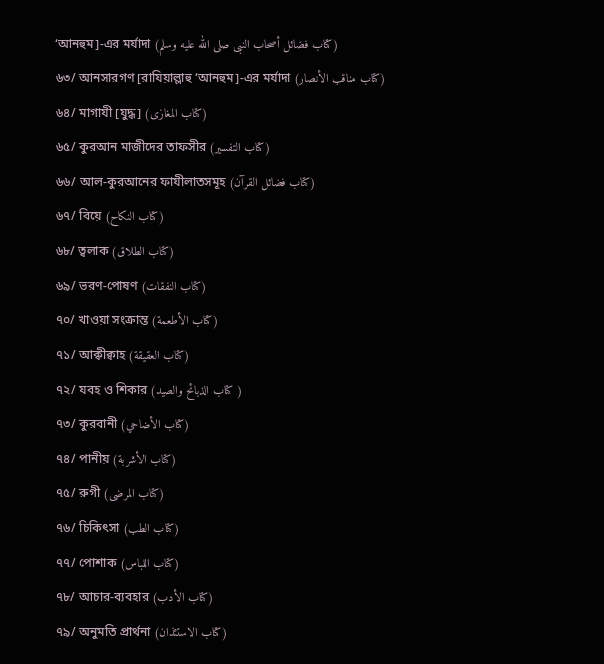‘আনহুম]-এর মর্যাদা (كتاب فضائل أصحاب النبى صلى الله عليه وسلم)
৬৩/ আনসারগণ [রাযিয়াল্লাহু ‘আনহুম]-এর মর্যাদা (كتاب مناقب الأنصار)
৬৪/ মাগাযী [যুদ্ধ] (كتاب المغازى)
৬৫/ কুরআন মাজীদের তাফসীর (كتاب التفسير)
৬৬/ আল-কুরআনের ফাযীলাতসমূহ (كتاب فضائل القرآن)
৬৭/ বিয়ে (كتاب النكاح)
৬৮/ ত্বলাক (كتاب الطلاق)
৬৯/ ভরণ-পোষণ (كتاب النفقات)
৭০/ খাওয়া সংক্রান্ত (كتاب الأطعمة)
৭১/ আক্বীক্বাহ (كتاب العقيقة)
৭২/ যবহ ও শিকার (كتاب الذبائح والصيد )
৭৩/ কুরবানী (كتاب الأضاحي)
৭৪/ পানীয় (كتاب الأشربة)
৭৫/ রুগী (كتاب المرضى)
৭৬/ চিকিৎসা (كتاب الطب)
৭৭/ পোশাক (كتاب اللباس)
৭৮/ আচার-ব্যবহার (كتاب الأدب)
৭৯/ অনুমতি প্রার্থনা (كتاب الاستئذان)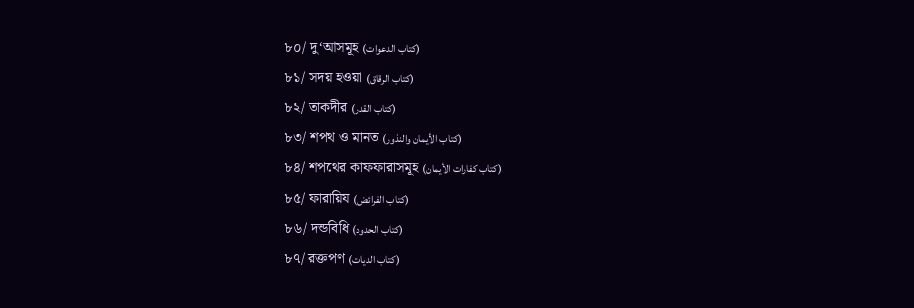৮০/ দু‘আসমূহ (كتاب الدعوات)
৮১/ সদয় হওয়া (كتاب الرقاق)
৮২/ তাকদীর (كتاب القدر)
৮৩/ শপথ ও মানত (كتاب الأيمان والنذور)
৮৪/ শপথের কাফফারাসমূহ (كتاب كفارات الأيمان)
৮৫/ ফারায়িয (كتاب الفرائض)
৮৬/ দন্ডবিধি (كتاب الحدود)
৮৭/ রক্তপণ (كتاب الديات)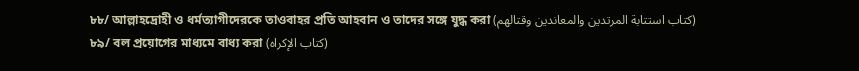৮৮/ আল্লাহদ্রোহী ও ধর্মত্যাগীদেরকে তাওবাহর প্রতি আহবান ও তাদের সঙ্গে যুদ্ধ করা (كتاب استتابة المرتدين والمعاندين وقتالهم)
৮৯/ বল প্রয়োগের মাধ্যমে বাধ্য করা (كتاب الإكراه)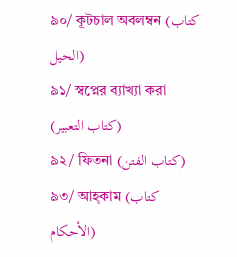৯০/ কূটচাল অবলম্বন (كتاب الحيل)
৯১/ স্বপ্নের ব্যাখ্যা করা (كتاب التعبير)
৯২/ ফিতনা (كتاب الفتن)
৯৩/ আহ্‌কাম (كتاب الأحكام)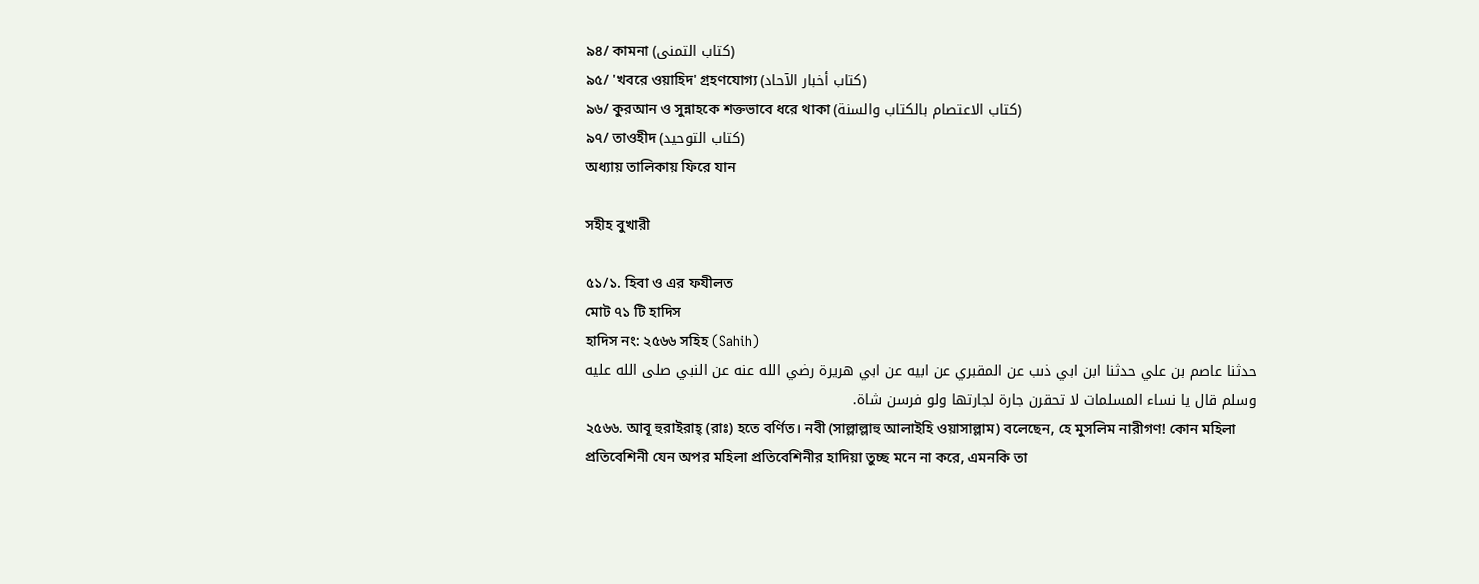৯৪/ কামনা (كتاب التمنى)
৯৫/ 'খবরে ওয়াহিদ' গ্রহণযোগ্য (كتاب أخبار الآحاد)
৯৬/ কুরআন ও সুন্নাহকে শক্তভাবে ধরে থাকা (كتاب الاعتصام بالكتاب والسنة)
৯৭/ তাওহীদ (كتاب التوحيد)
অধ্যায় তালিকায় ফিরে যান

সহীহ বুখারী

৫১/১. হিবা ও এর ফযীলত
মোট ৭১ টি হাদিস
হাদিস নং: ২৫৬৬ সহিহ (Sahih)
حدثنا عاصم بن علي حدثنا ابن ابي ذىب عن المقبري عن ابيه عن ابي هريرة رضي الله عنه عن النبي صلى الله عليه وسلم قال يا نساء المسلمات لا تحقرن جارة لجارتها ولو فرسن شاة.
২৫৬৬. আবূ হুরাইরাহ্ (রাঃ) হতে বর্ণিত। নবী (সাল্লাল্লাহু আলাইহি ওয়াসাল্লাম) বলেছেন, হে মুসলিম নারীগণ! কোন মহিলা প্রতিবেশিনী যেন অপর মহিলা প্রতিবেশিনীর হাদিয়া তুচ্ছ মনে না করে, এমনকি তা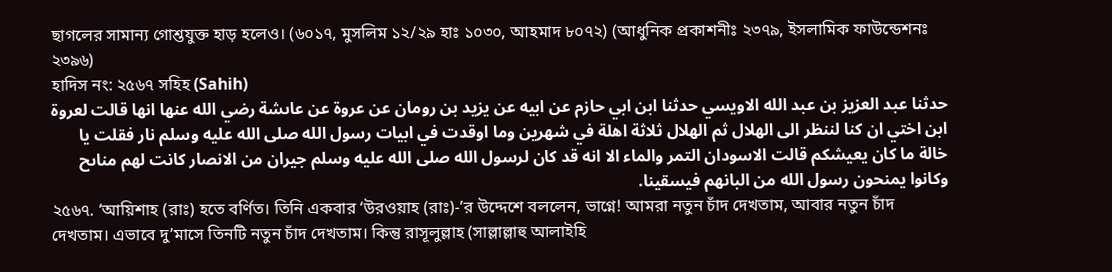ছাগলের সামান্য গোশ্তযুক্ত হাড় হলেও। (৬০১৭, মুসলিম ১২/২৯ হাঃ ১০৩০, আহমাদ ৮০৭২) (আধুনিক প্রকাশনীঃ ২৩৭৯, ইসলামিক ফাউন্ডেশনঃ ২৩৯৬)
হাদিস নং: ২৫৬৭ সহিহ (Sahih)
حدثنا عبد العزيز بن عبد الله الاويسي حدثنا ابن ابي حازم عن ابيه عن يزيد بن رومان عن عروة عن عاىشة رضي الله عنها انها قالت لعروة ابن اختي ان كنا لننظر الى الهلال ثم الهلال ثلاثة اهلة في شهرين وما اوقدت في ابيات رسول الله صلى الله عليه وسلم نار فقلت يا خالة ما كان يعيشكم قالت الاسودان التمر والماء الا انه قد كان لرسول الله صلى الله عليه وسلم جيران من الانصار كانت لهم مناىح وكانوا يمنحون رسول الله من البانهم فيسقينا.
২৫৬৭. ‘আয়িশাহ (রাঃ) হতে বর্ণিত। তিনি একবার ‘উরওয়াহ (রাঃ)-’র উদ্দেশে বললেন, ভাগ্নে! আমরা নতুন চাঁদ দেখতাম, আবার নতুন চাঁদ দেখতাম। এভাবে দু’মাসে তিনটি নতুন চাঁদ দেখতাম। কিন্তু রাসূলুল্লাহ (সাল্লাল্লাহু আলাইহি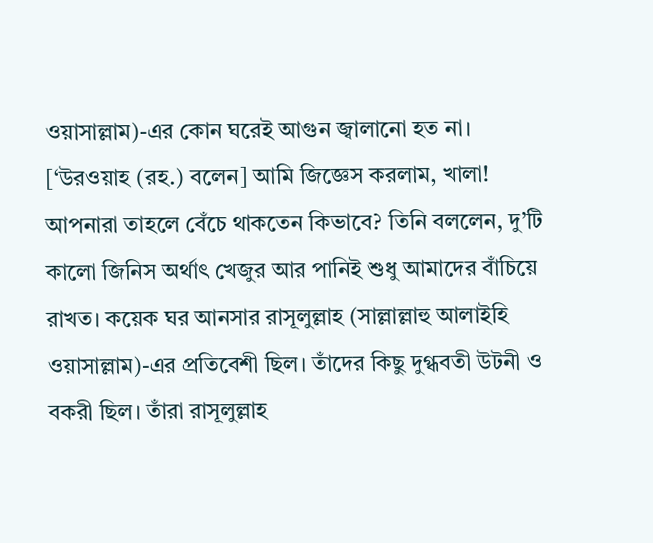ওয়াসাল্লাম)-এর কোন ঘরেই আগুন জ্বালানো হত না। [‘উরওয়াহ (রহ.) বলেন] আমি জিজ্ঞেস করলাম, খালা! আপনারা তাহলে বেঁচে থাকতেন কিভাবে? তিনি বললেন, দু’টি কালো জিনিস অর্থাৎ খেজুর আর পানিই শুধু আমাদের বাঁচিয়ে রাখত। কয়েক ঘর আনসার রাসূলুল্লাহ (সাল্লাল্লাহু আলাইহি ওয়াসাল্লাম)-এর প্রতিবেশী ছিল। তাঁদের কিছু দুগ্ধবতী উটনী ও বকরী ছিল। তাঁরা রাসূলুল্লাহ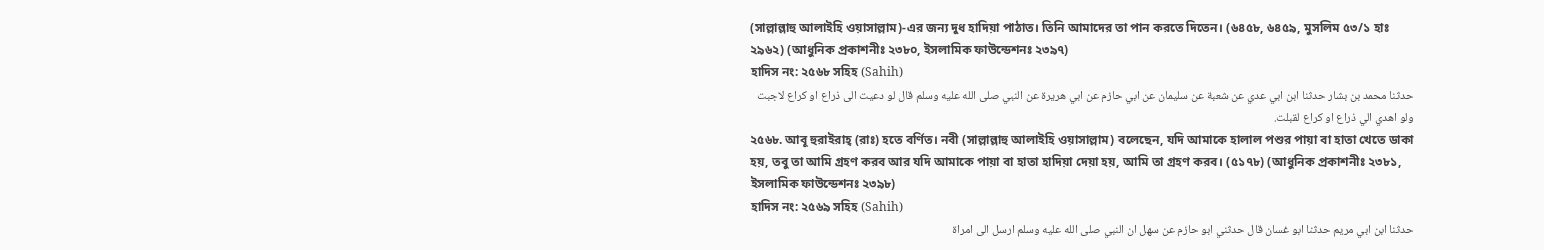(সাল্লাল্লাহু আলাইহি ওয়াসাল্লাম)-এর জন্য দুধ হাদিয়া পাঠাত। তিনি আমাদের তা পান করতে দিতেন। (৬৪৫৮, ৬৪৫৯, মুসলিম ৫৩/১ হাঃ ২৯৬২) (আধুনিক প্রকাশনীঃ ২৩৮০, ইসলামিক ফাউন্ডেশনঃ ২৩৯৭)
হাদিস নং: ২৫৬৮ সহিহ (Sahih)
حدثنا محمد بن بشار حدثنا ابن ابي عدي عن شعبة عن سليمان عن ابي حازم عن ابي هريرة عن النبي صلى الله عليه وسلم قال لو دعيت الى ذراع او كراع لاجبت ولو اهدي الي ذراع او كراع لقبلت.
২৫৬৮. আবূ হুরাইরাহ্ (রাঃ) হতে বর্ণিত। নবী (সাল্লাল্লাহু আলাইহি ওয়াসাল্লাম) বলেছেন, যদি আমাকে হালাল পশুর পায়া বা হাতা খেতে ডাকা হয়, তবু তা আমি গ্রহণ করব আর যদি আমাকে পায়া বা হাতা হাদিয়া দেয়া হয়, আমি তা গ্রহণ করব। (৫১৭৮) (আধুনিক প্রকাশনীঃ ২৩৮১, ইসলামিক ফাউন্ডেশনঃ ২৩৯৮)
হাদিস নং: ২৫৬৯ সহিহ (Sahih)
حدثنا ابن ابي مريم حدثنا ابو غسان قال حدثني ابو حازم عن سهل ان النبي صلى الله عليه وسلم ارسل الى امراة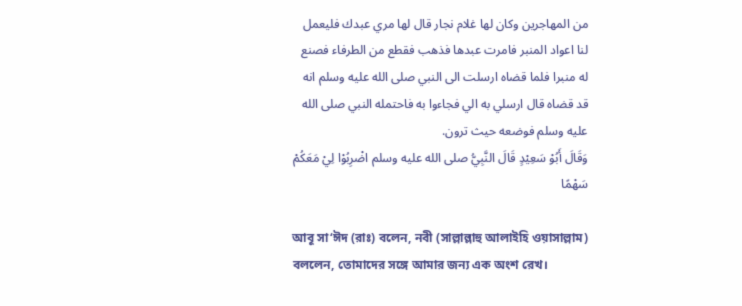من المهاجرين وكان لها غلام نجار قال لها مري عبدك فليعمل لنا اعواد المنبر فامرت عبدها فذهب فقطع من الطرفاء فصنع له منبرا فلما قضاه ارسلت الى النبي صلى الله عليه وسلم انه قد قضاه قال ارسلي به الي فجاءوا به فاحتمله النبي صلى الله عليه وسلم فوضعه حيث ترون.
وَقَالَ أَبُوْ سَعِيْدٍ قَالَ النَّبِيُّ صلى الله عليه وسلم اضْرِبُوْا لِيْ مَعَكُمْ سَهْمًا

আবূ সা‘ঈদ (রাঃ) বলেন, নবী (সাল্লাল্লাহু আলাইহি ওয়াসাল্লাম) বললেন, তোমাদের সঙ্গে আমার জন্য এক অংশ রেখ।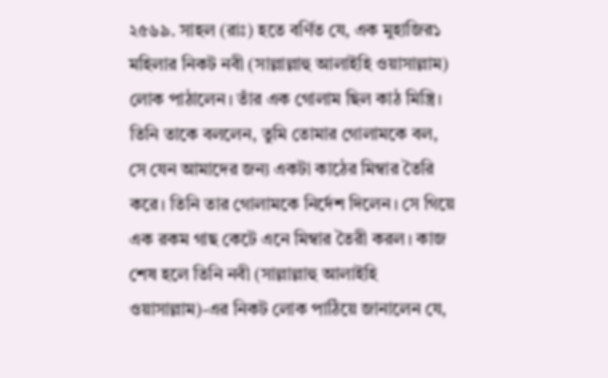২৫৬৯. সাহল (রাঃ) হতে বর্ণিত যে, এক মুহাজির১ মহিলার নিকট নবী (সাল্লাল্লাহু আলাইহি ওয়াসাল্লাম) লোক পাঠালেন। তাঁর এক গোলাম ছিল কাঠ মিস্ত্রি। তিনি তাকে বললেন, তুমি তোমার গোলামকে বল, সে যেন আমাদের জন্য একটা কাঠের মিম্বার তৈরি করে। তিনি তার গোলামকে নির্দেশ দিলেন। সে গিয়ে এক রকম গাছ কেটে এনে মিম্বার তৈরী করল। কাজ শেষ হলে তিনি নবী (সাল্লাল্লাহু আলাইহি ওয়াসাল্লাম)-এর নিকট লোক পাঠিয়ে জানালেন যে,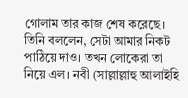গোলাম তার কাজ শেষ করেছে। তিনি বললেন, সেটা আমার নিকট পাঠিয়ে দাও। তখন লোকেরা তা নিয়ে এল। নবী (সাল্লাল্লাহু আলাইহি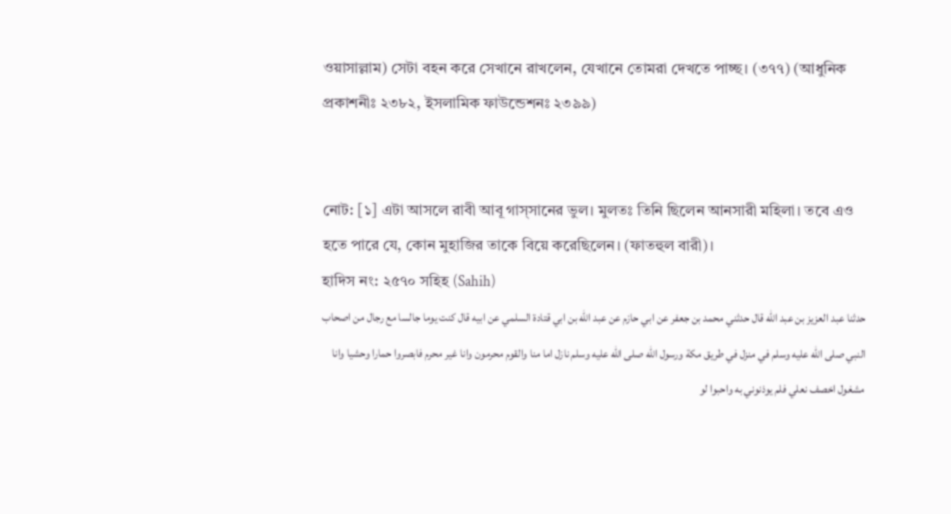ওয়াসাল্লাম) সেটা বহন করে সেখানে রাখলেন, যেখানে তোমরা দেখতে পাচ্ছ। (৩৭৭) (আধুনিক প্রকাশনীঃ ২৩৮২, ইসলামিক ফাউন্ডেশনঃ ২৩৯৯)


নোট: [১] এটা আসলে রাবী আবূ গাস্‌সানের ভুল। মুলতঃ তিনি ছিলেন আনসারী মহিলা। তবে এও হতে পারে যে, কোন মুহাজির তাকে বিয়ে করেছিলেন। (ফাতহুল বারী)।
হাদিস নং: ২৫৭০ সহিহ (Sahih)
حدثنا عبد العزيز بن عبد الله قال حدثني محمد بن جعفر عن ابي حازم عن عبد الله بن ابي قتادة السلمي عن ابيه قال كنت يوما جالسا مع رجال من اصحاب النبي صلى الله عليه وسلم في منزل في طريق مكة ورسول الله صلى الله عليه وسلم نازل اما منا والقوم محرمون وانا غير محرم فابصروا حمارا وحشيا وانا مشغول اخصف نعلي فلم يوذنوني به واحبوا لو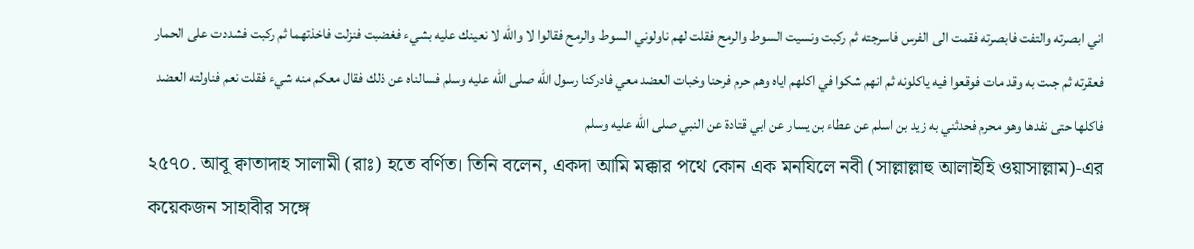اني ابصرته والتفت فابصرته فقمت الى الفرس فاسرجته ثم ركبت ونسيت السوط والرمح فقلت لهم ناولوني السوط والرمح فقالوا لا والله لا نعينك عليه بشيء فغضبت فنزلت فاخذتهما ثم ركبت فشددت على الحمار فعقرته ثم جىت به وقد مات فوقعوا فيه ياكلونه ثم انهم شكوا في اكلهم اياه وهم حرم فرحنا وخبات العضد معي فادركنا رسول الله صلى الله عليه وسلم فسالناه عن ذلك فقال معكم منه شيء فقلت نعم فناولته العضد فاكلها حتى نفدها وهو محرم فحدثني به زيد بن اسلم عن عطاء بن يسار عن ابي قتادة عن النبي صلى الله عليه وسلم
২৫৭০. আবূ ক্বাতাদাহ সালামী (রাঃ) হতে বর্ণিত। তিনি বলেন, একদা আমি মক্কার পথে কোন এক মনযিলে নবী (সাল্লাল্লাহু আলাইহি ওয়াসাল্লাম)-এর কয়েকজন সাহাবীর সঙ্গে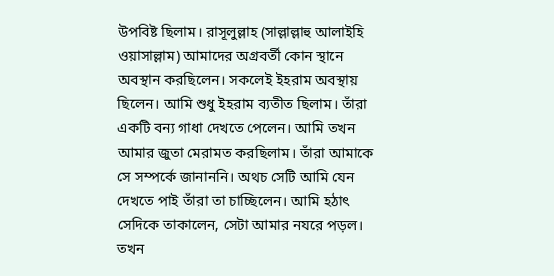উপবিষ্ট ছিলাম। রাসূলুল্লাহ (সাল্লাল্লাহু আলাইহি ওয়াসাল্লাম) আমাদের অগ্রবর্তী কোন স্থানে অবস্থান করছিলেন। সকলেই ইহরাম অবস্থায় ছিলেন। আমি শুধু ইহরাম ব্যতীত ছিলাম। তাঁরা একটি বন্য গাধা দেখতে পেলেন। আমি তখন আমার জুতা মেরামত করছিলাম। তাঁরা আমাকে সে সম্পর্কে জানাননি। অথচ সেটি আমি যেন দেখতে পাই তাঁরা তা চাচ্ছিলেন। আমি হঠাৎ সেদিকে তাকালেন, সেটা আমার নযরে পড়ল। তখন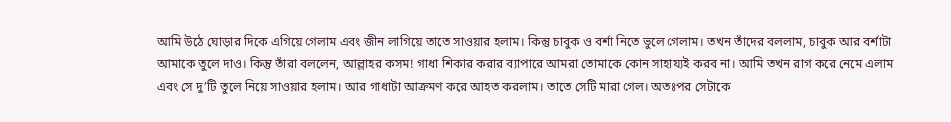আমি উঠে ঘোড়ার দিকে এগিয়ে গেলাম এবং জীন লাগিয়ে তাতে সাওয়ার হলাম। কিন্তু চাবুক ও বর্শা নিতে ভুলে গেলাম। তখন তাঁদের বললাম, চাবুক আর বর্শাটা আমাকে তুলে দাও। কিন্তু তাঁরা বললেন, আল্লাহর কসম! গাধা শিকার করার ব্যাপারে আমরা তোমাকে কোন সাহায্যই করব না। আমি তখন রাগ করে নেমে এলাম এবং সে দু’টি তুলে নিয়ে সাওয়ার হলাম। আর গাধাটা আক্রমণ করে আহত করলাম। তাতে সেটি মারা গেল। অতঃপর সেটাকে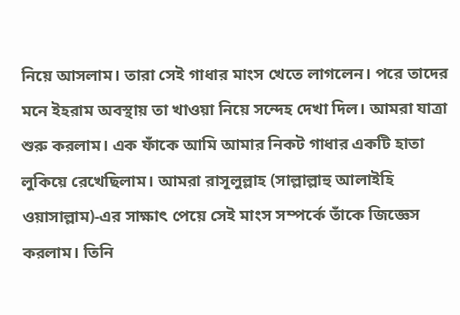নিয়ে আসলাম। তারা সেই গাধার মাংস খেতে লাগলেন। পরে তাদের মনে ইহরাম অবস্থায় তা খাওয়া নিয়ে সন্দেহ দেখা দিল। আমরা যাত্রা শুরু করলাম। এক ফাঁকে আমি আমার নিকট গাধার একটি হাতা লুকিয়ে রেখেছিলাম। আমরা রাসূলুল্লাহ (সাল্লাল্লাহু আলাইহি ওয়াসাল্লাম)-এর সাক্ষাৎ পেয়ে সেই মাংস সম্পর্কে তাঁকে জিজ্ঞেস করলাম। তিনি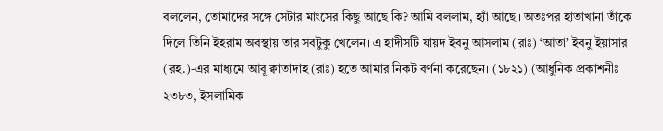বললেন, তোমাদের সঙ্গে সেটার মাংসের কিছু আছে কি? আমি বললাম, হ্যাঁ আছে। অতঃপর হাতাখানা তাঁকে দিলে তিনি ইহরাম অবস্থায় তার সবটুকু খেলেন। এ হাদীসটি যায়দ ইবনু আসলাম (রাঃ) ‘আতা’ ইবনু ইয়াসার (রহ.)-এর মাধ্যমে আবূ ক্বাতাদাহ (রাঃ) হতে আমার নিকট বর্ণনা করেছেন। (১৮২১) (আধুনিক প্রকাশনীঃ ২৩৮৩, ইসলামিক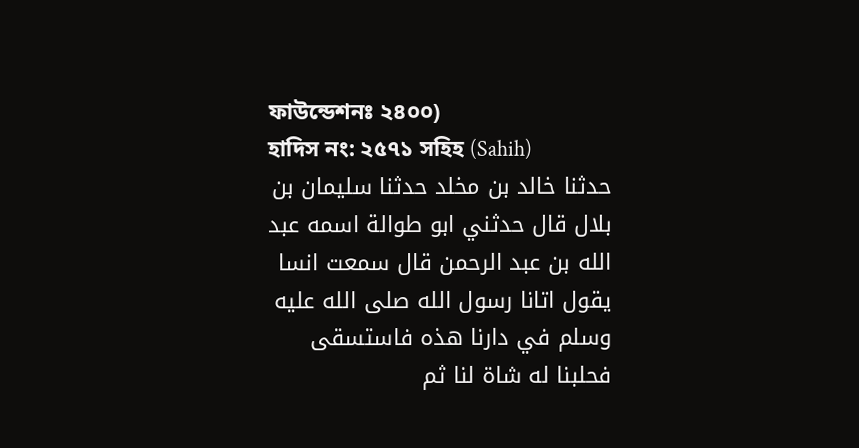ফাউন্ডেশনঃ ২৪০০)
হাদিস নং: ২৫৭১ সহিহ (Sahih)
حدثنا خالد بن مخلد حدثنا سليمان بن بلال قال حدثني ابو طوالة اسمه عبد الله بن عبد الرحمن قال سمعت انسا يقول اتانا رسول الله صلى الله عليه وسلم في دارنا هذه فاستسقى فحلبنا له شاة لنا ثم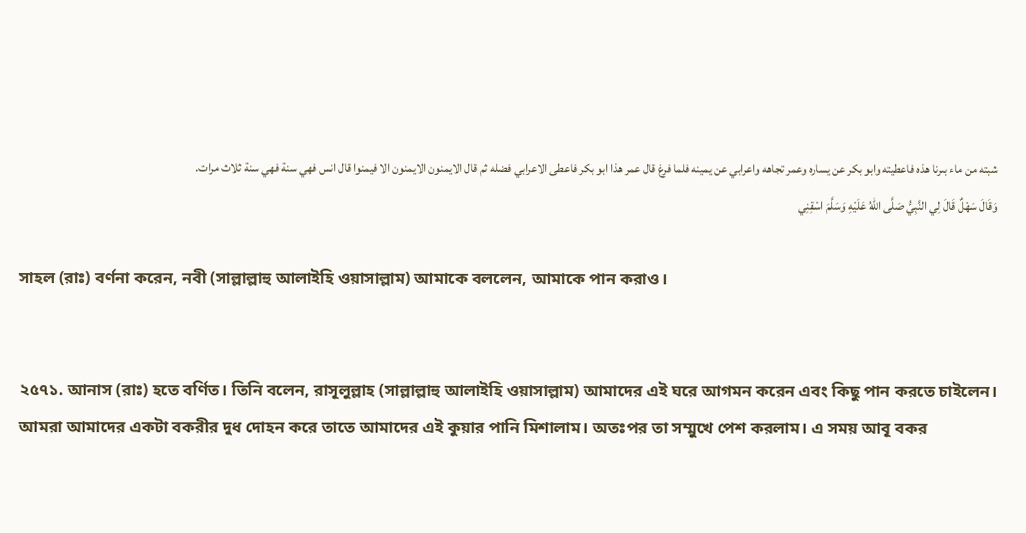شبته من ماء بىرنا هذه فاعطيته وابو بكر عن يساره وعمر تجاهه واعرابي عن يمينه فلما فرغ قال عمر هذا ابو بكر فاعطى الاعرابي فضله ثم قال الايمنون الايمنون الا فيمنوا قال انس فهي سنة فهي سنة ثلاث مرات.
وَقَالَ سَهْلٌ قَالَ لِي النَّبِيُّ صَلَّى اللهُ عَلَيْهِ وَسَلَّمَ اسْقِنِي

সাহল (রাঃ) বর্ণনা করেন, নবী (সাল্লাল্লাহু আলাইহি ওয়াসাল্লাম) আমাকে বললেন, আমাকে পান করাও।


২৫৭১. আনাস (রাঃ) হতে বর্ণিত। তিনি বলেন, রাসূলুল্লাহ (সাল্লাল্লাহু আলাইহি ওয়াসাল্লাম) আমাদের এই ঘরে আগমন করেন এবং কিছু পান করতে চাইলেন। আমরা আমাদের একটা বকরীর দুধ দোহন করে তাতে আমাদের এই কুয়ার পানি মিশালাম। অতঃপর তা সম্মুখে পেশ করলাম। এ সময় আবূ বকর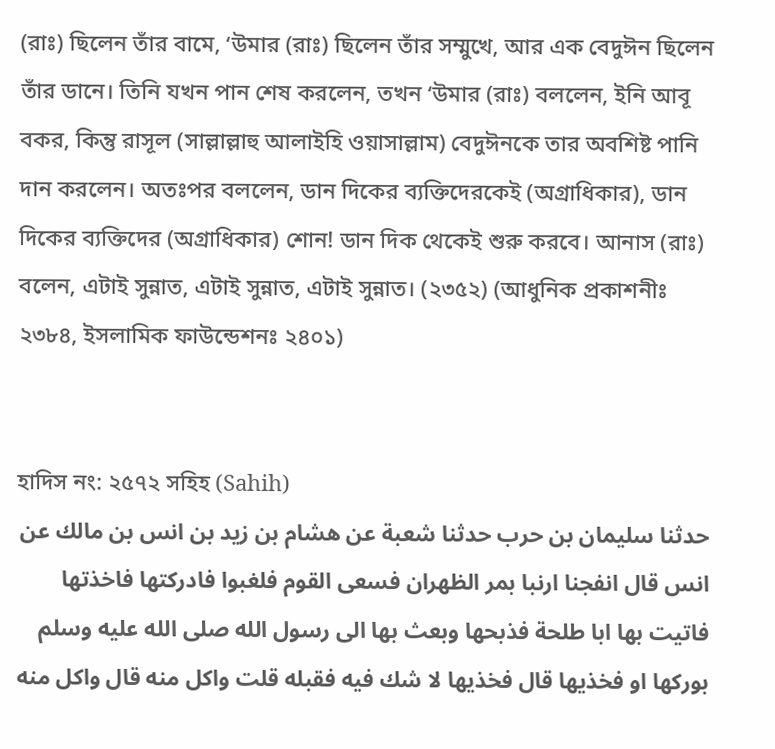(রাঃ) ছিলেন তাঁর বামে, ‘উমার (রাঃ) ছিলেন তাঁর সম্মুখে, আর এক বেদুঈন ছিলেন তাঁর ডানে। তিনি যখন পান শেষ করলেন, তখন ‘উমার (রাঃ) বললেন, ইনি আবূ বকর, কিন্তু রাসূল (সাল্লাল্লাহু আলাইহি ওয়াসাল্লাম) বেদুঈনকে তার অবশিষ্ট পানি দান করলেন। অতঃপর বললেন, ডান দিকের ব্যক্তিদেরকেই (অগ্রাধিকার), ডান দিকের ব্যক্তিদের (অগ্রাধিকার) শোন! ডান দিক থেকেই শুরু করবে। আনাস (রাঃ) বলেন, এটাই সুন্নাত, এটাই সুন্নাত, এটাই সুন্নাত। (২৩৫২) (আধুনিক প্রকাশনীঃ ২৩৮৪, ইসলামিক ফাউন্ডেশনঃ ২৪০১)


হাদিস নং: ২৫৭২ সহিহ (Sahih)
حدثنا سليمان بن حرب حدثنا شعبة عن هشام بن زيد بن انس بن مالك عن انس قال انفجنا ارنبا بمر الظهران فسعى القوم فلغبوا فادركتها فاخذتها فاتيت بها ابا طلحة فذبحها وبعث بها الى رسول الله صلى الله عليه وسلم بوركها او فخذيها قال فخذيها لا شك فيه فقبله قلت واكل منه قال واكل منه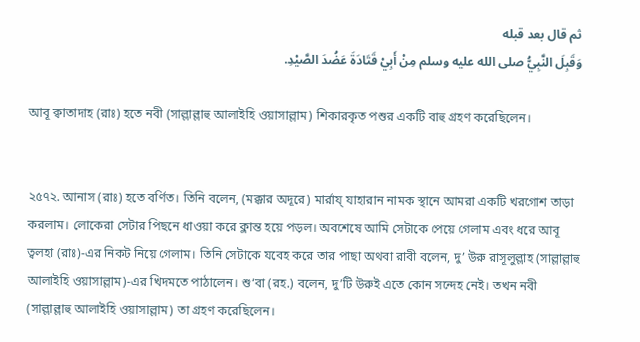ثم قال بعد قبله
وَقَبِلَ النَّبِيُّ صلى الله عليه وسلم مِنْ أَبِيْ قَتَادَةَ عَضُدَ الصَّيْدِ.

আবূ ক্বাতাদাহ (রাঃ) হতে নবী (সাল্লাল্লাহু আলাইহি ওয়াসাল্লাম) শিকারকৃত পশুর একটি বাহু গ্রহণ করেছিলেন।


২৫৭২. আনাস (রাঃ) হতে বর্ণিত। তিনি বলেন, (মক্কার অদূরে) মার্রায্ যাহারান নামক স্থানে আমরা একটি খরগোশ তাড়া করলাম। লোকেরা সেটার পিছনে ধাওয়া করে ক্লান্ত হয়ে পড়ল। অবশেষে আমি সেটাকে পেয়ে গেলাম এবং ধরে আবূ ত্বলহা (রাঃ)-এর নিকট নিয়ে গেলাম। তিনি সেটাকে যবেহ করে তার পাছা অথবা রাবী বলেন, দু’ উরু রাসূলুল্লাহ (সাল্লাল্লাহু আলাইহি ওয়াসাল্লাম)-এর খিদমতে পাঠালেন। শু‘বা (রহ.) বলেন, দু’টি উরুই এতে কোন সন্দেহ নেই। তখন নবী (সাল্লাল্লাহু আলাইহি ওয়াসাল্লাম) তা গ্রহণ করেছিলেন।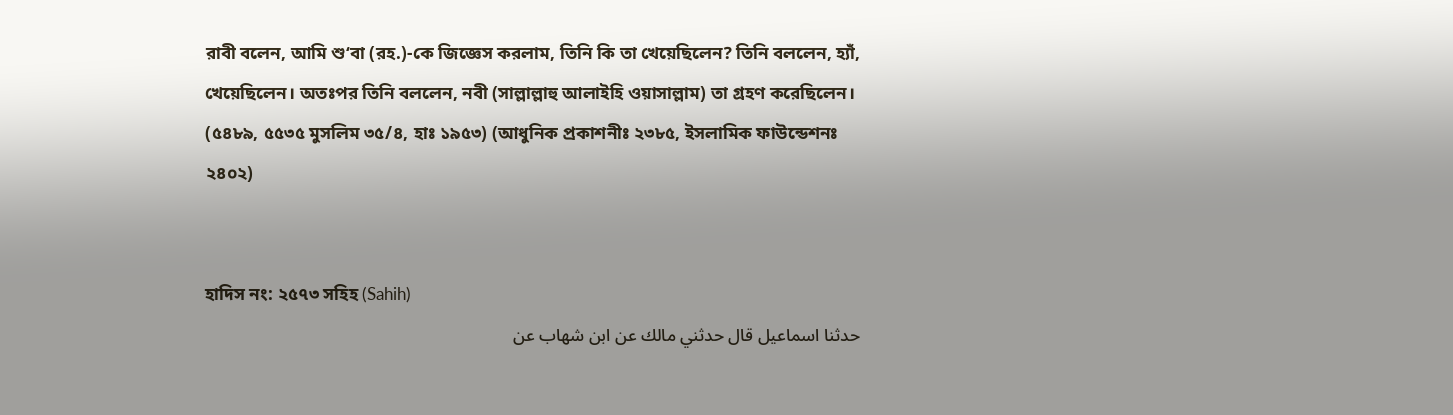রাবী বলেন, আমি শু‘বা (রহ.)-কে জিজ্ঞেস করলাম, তিনি কি তা খেয়েছিলেন? তিনি বললেন, হ্যাঁ, খেয়েছিলেন। অতঃপর তিনি বললেন, নবী (সাল্লাল্লাহু আলাইহি ওয়াসাল্লাম) তা গ্রহণ করেছিলেন। (৫৪৮৯, ৫৫৩৫ মুসলিম ৩৫/৪, হাঃ ১৯৫৩) (আধুনিক প্রকাশনীঃ ২৩৮৫, ইসলামিক ফাউন্ডেশনঃ ২৪০২)


হাদিস নং: ২৫৭৩ সহিহ (Sahih)
حدثنا اسماعيل قال حدثني مالك عن ابن شهاب عن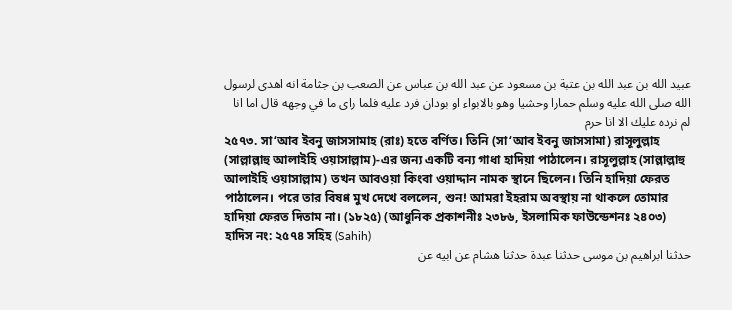عبيد الله بن عبد الله بن عتبة بن مسعود عن عبد الله بن عباس عن الصعب بن جثامة انه اهدى لرسول الله صلى الله عليه وسلم حمارا وحشيا وهو بالابواء او بودان فرد عليه فلما راى ما في وجهه قال اما انا لم نرده عليك الا انا حرم
২৫৭৩. সা‘আব ইবনু জাসসামাহ (রাঃ) হতে বর্ণিত। তিনি (সা‘আব ইবনু জাসসামা) রাসূলুল্লাহ (সাল্লাল্লাহু আলাইহি ওয়াসাল্লাম)-এর জন্য একটি বন্য গাধা হাদিয়া পাঠালেন। রাসূলুল্লাহ (সাল্লাল্লাহু আলাইহি ওয়াসাল্লাম) তখন আবওয়া কিংবা ওয়াদ্দান নামক স্থানে ছিলেন। তিনি হাদিয়া ফেরত পাঠালেন। পরে তার বিষণ্ণ মুখ দেখে বললেন, শুন! আমরা ইহরাম অবস্থায় না থাকলে তোমার হাদিয়া ফেরত দিতাম না। (১৮২৫) (আধুনিক প্রকাশনীঃ ২৩৮৬, ইসলামিক ফাউন্ডেশনঃ ২৪০৩)
হাদিস নং: ২৫৭৪ সহিহ (Sahih)
حدثنا ابراهيم بن موسى حدثنا عبدة حدثنا هشام عن ابيه عن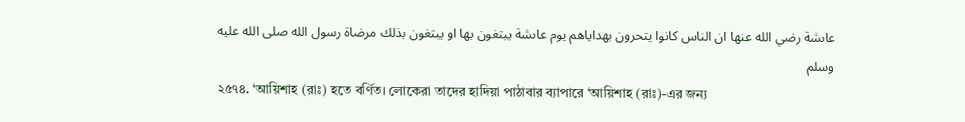عاىشة رضي الله عنها ان الناس كانوا يتحرون بهداياهم يوم عاىشة يبتغون بها او يبتغون بذلك مرضاة رسول الله صلى الله عليه وسلم
২৫৭৪. ‘আয়িশাহ (রাঃ) হতে বর্ণিত। লোকেরা তাদের হাদিয়া পাঠাবার ব্যাপারে ‘আয়িশাহ (রাঃ)-এর জন্য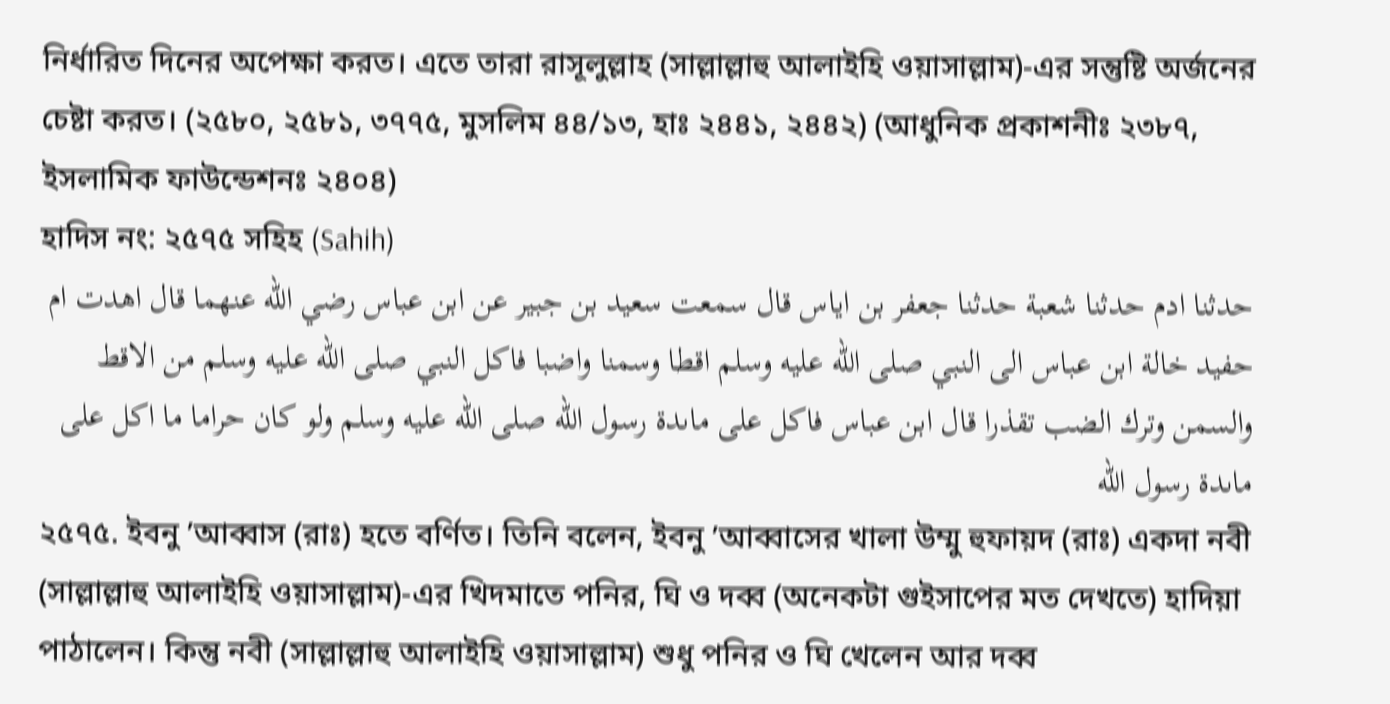নির্ধারিত দিনের অপেক্ষা করত। এতে তারা রাসূলুল্লাহ (সাল্লাল্লাহু আলাইহি ওয়াসাল্লাম)-এর সন্তুষ্টি অর্জনের চেষ্টা করত। (২৫৮০, ২৫৮১, ৩৭৭৫, মুসলিম ৪৪/১৩, হাঃ ২৪৪১, ২৪৪২) (আধুনিক প্রকাশনীঃ ২৩৮৭, ইসলামিক ফাউন্ডেশনঃ ২৪০৪)
হাদিস নং: ২৫৭৫ সহিহ (Sahih)
حدثنا ادم حدثنا شعبة حدثنا جعفر بن اياس قال سمعت سعيد بن جبير عن ابن عباس رضي الله عنهما قال اهدت ام حفيد خالة ابن عباس الى النبي صلى الله عليه وسلم اقطا وسمنا واضبا فاكل النبي صلى الله عليه وسلم من الاقط والسمن وترك الضب تقذرا قال ابن عباس فاكل على ماىدة رسول الله صلى الله عليه وسلم ولو كان حراما ما اكل على ماىدة رسول الله
২৫৭৫. ইবনু ’আব্বাস (রাঃ) হতে বর্ণিত। তিনি বলেন, ইবনু ’আব্বাসের খালা উম্মু হুফায়দ (রাঃ) একদা নবী (সাল্লাল্লাহু আলাইহি ওয়াসাল্লাম)-এর খিদমাতে পনির, ঘি ও দব্ব (অনেকটা গুইসাপের মত দেখতে) হাদিয়া পাঠালেন। কিন্তু নবী (সাল্লাল্লাহু আলাইহি ওয়াসাল্লাম) শুধু পনির ও ঘি খেলেন আর দব্ব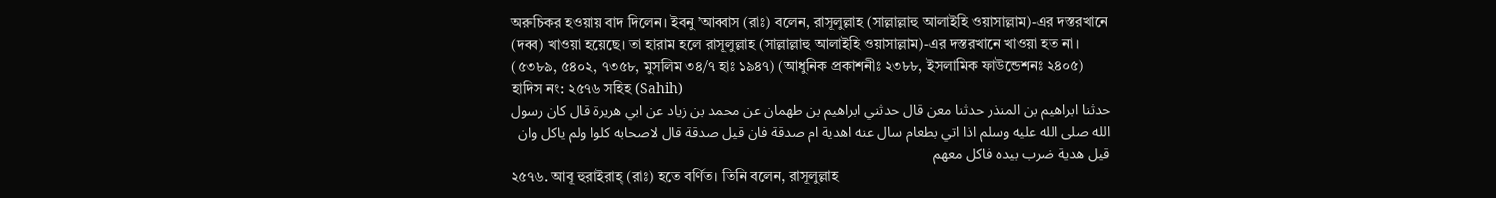অরুচিকর হওয়ায় বাদ দিলেন। ইবনু ’আব্বাস (রাঃ) বলেন, রাসূলুল্লাহ (সাল্লাল্লাহু আলাইহি ওয়াসাল্লাম)-এর দস্তরখানে (দব্ব) খাওয়া হয়েছে। তা হারাম হলে রাসূলুল্লাহ (সাল্লাল্লাহু আলাইহি ওয়াসাল্লাম)-এর দস্তরখানে খাওয়া হত না। (৫৩৮৯, ৫৪০২, ৭৩৫৮, মুসলিম ৩৪/৭ হাঃ ১৯৪৭) (আধুনিক প্রকাশনীঃ ২৩৮৮, ইসলামিক ফাউন্ডেশনঃ ২৪০৫)
হাদিস নং: ২৫৭৬ সহিহ (Sahih)
حدثنا ابراهيم بن المنذر حدثنا معن قال حدثني ابراهيم بن طهمان عن محمد بن زياد عن ابي هريرة قال كان رسول الله صلى الله عليه وسلم اذا اتي بطعام سال عنه اهدية ام صدقة فان قيل صدقة قال لاصحابه كلوا ولم ياكل وان قيل هدية ضرب بيده فاكل معهم
২৫৭৬. আবূ হুরাইরাহ্ (রাঃ) হতে বর্ণিত। তিনি বলেন, রাসূলুল্লাহ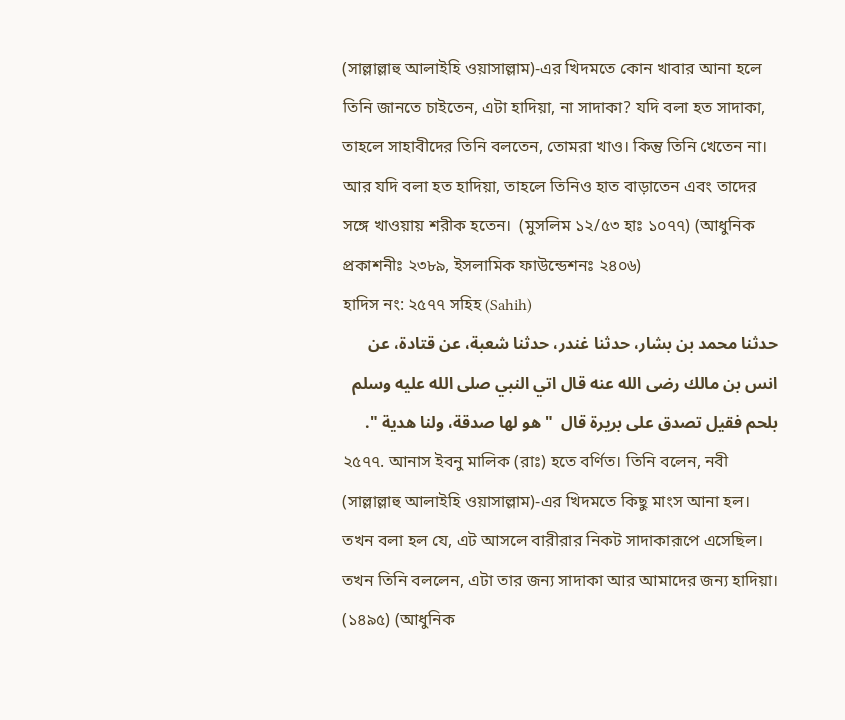(সাল্লাল্লাহু আলাইহি ওয়াসাল্লাম)-এর খিদমতে কোন খাবার আনা হলে তিনি জানতে চাইতেন, এটা হাদিয়া, না সাদাকা? যদি বলা হত সাদাকা, তাহলে সাহাবীদের তিনি বলতেন, তোমরা খাও। কিন্তু তিনি খেতেন না। আর যদি বলা হত হাদিয়া, তাহলে তিনিও হাত বাড়াতেন এবং তাদের সঙ্গে খাওয়ায় শরীক হতেন।  (মুসলিম ১২/৫৩ হাঃ ১০৭৭) (আধুনিক প্রকাশনীঃ ২৩৮৯, ইসলামিক ফাউন্ডেশনঃ ২৪০৬)
হাদিস নং: ২৫৭৭ সহিহ (Sahih)
حدثنا محمد بن بشار، حدثنا غندر، حدثنا شعبة، عن قتادة، عن انس بن مالك رضى الله عنه قال اتي النبي صلى الله عليه وسلم بلحم فقيل تصدق على بريرة قال  " هو لها صدقة، ولنا هدية ".
২৫৭৭. আনাস ইবনু মালিক (রাঃ) হতে বর্ণিত। তিনি বলেন, নবী (সাল্লাল্লাহু আলাইহি ওয়াসাল্লাম)-এর খিদমতে কিছু মাংস আনা হল। তখন বলা হল যে, এট আসলে বারীরার নিকট সাদাকারূপে এসেছিল। তখন তিনি বললেন, এটা তার জন্য সাদাকা আর আমাদের জন্য হাদিয়া। (১৪৯৫) (আধুনিক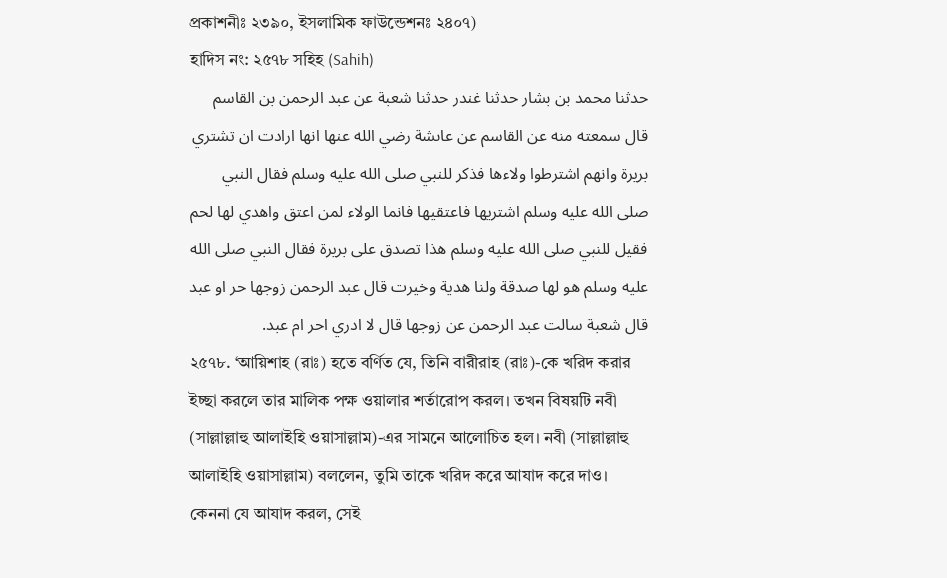প্রকাশনীঃ ২৩৯০, ইসলামিক ফাউন্ডেশনঃ ২৪০৭)
হাদিস নং: ২৫৭৮ সহিহ (Sahih)
حدثنا محمد بن بشار حدثنا غندر حدثنا شعبة عن عبد الرحمن بن القاسم قال سمعته منه عن القاسم عن عاىشة رضي الله عنها انها ارادت ان تشتري بريرة وانهم اشترطوا ولاءها فذكر للنبي صلى الله عليه وسلم فقال النبي صلى الله عليه وسلم اشتريها فاعتقيها فانما الولاء لمن اعتق واهدي لها لحم فقيل للنبي صلى الله عليه وسلم هذا تصدق على بريرة فقال النبي صلى الله عليه وسلم هو لها صدقة ولنا هدية وخيرت قال عبد الرحمن زوجها حر او عبد قال شعبة سالت عبد الرحمن عن زوجها قال لا ادري احر ام عبد.
২৫৭৮. ‘আয়িশাহ (রাঃ) হতে বর্ণিত যে, তিনি বারীরাহ (রাঃ)-কে খরিদ করার ইচ্ছা করলে তার মালিক পক্ষ ওয়ালার শর্তারোপ করল। তখন বিষয়টি নবী (সাল্লাল্লাহু আলাইহি ওয়াসাল্লাম)-এর সামনে আলোচিত হল। নবী (সাল্লাল্লাহু আলাইহি ওয়াসাল্লাম) বললেন, তুমি তাকে খরিদ করে আযাদ করে দাও। কেননা যে আযাদ করল, সেই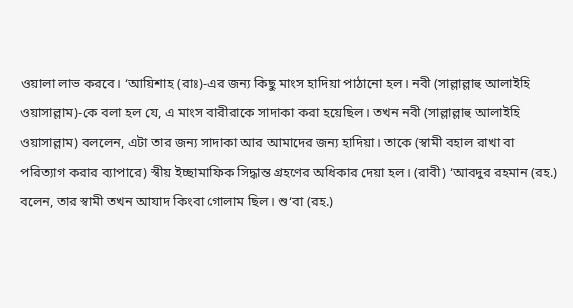ওয়ালা লাভ করবে। ‘আয়িশাহ (রাঃ)-এর জন্য কিছু মাংস হাদিয়া পাঠানো হল। নবী (সাল্লাল্লাহু আলাইহি ওয়াসাল্লাম)-কে বলা হল যে, এ মাংস বারীরাকে সাদাকা করা হয়েছিল। তখন নবী (সাল্লাল্লাহু আলাইহি ওয়াসাল্লাম) বললেন, এটা তার জন্য সাদাকা আর আমাদের জন্য হাদিয়া। তাকে (স্বামী বহাল রাখা বা পরিত্যাগ করার ব্যাপারে) স্বীয় ইচ্ছামাফিক সিদ্ধান্ত গ্রহণের অধিকার দেয়া হল। (রাবী) ‘আবদুর রহমান (রহ.) বলেন, তার স্বামী তখন আযাদ কিংবা গোলাম ছিল। শু‘বা (রহ.)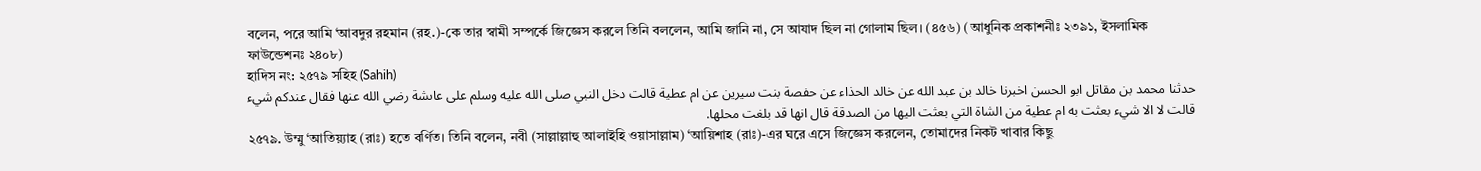বলেন, পরে আমি ‘আবদুর রহমান (রহ.)-কে তার স্বামী সম্পর্কে জিজ্ঞেস করলে তিনি বললেন, আমি জানি না, সে আযাদ ছিল না গোলাম ছিল। (৪৫৬) (আধুনিক প্রকাশনীঃ ২৩৯১, ইসলামিক ফাউন্ডেশনঃ ২৪০৮)
হাদিস নং: ২৫৭৯ সহিহ (Sahih)
حدثنا محمد بن مقاتل ابو الحسن اخبرنا خالد بن عبد الله عن خالد الحذاء عن حفصة بنت سيرين عن ام عطية قالت دخل النبي صلى الله عليه وسلم على عاىشة رضي الله عنها فقال عندكم شيء قالت لا الا شيء بعثت به ام عطية من الشاة التي بعثت اليها من الصدقة قال انها قد بلغت محلها.
২৫৭৯. উম্মু ‘আতিয়্যাহ (রাঃ) হতে বর্ণিত। তিনি বলেন, নবী (সাল্লাল্লাহু আলাইহি ওয়াসাল্লাম) ‘আয়িশাহ (রাঃ)-এর ঘরে এসে জিজ্ঞেস করলেন, তোমাদের নিকট খাবার কিছু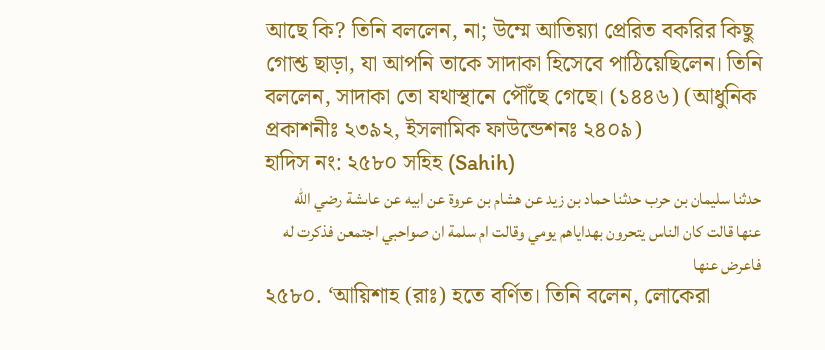আছে কি? তিনি বললেন, না; উম্মে আতিয়্যা প্রেরিত বকরির কিছু গোশ্ত ছাড়া, যা আপনি তাকে সাদাকা হিসেবে পাঠিয়েছিলেন। তিনি বললেন, সাদাকা তো যথাস্থানে পৌঁছে গেছে। (১৪৪৬) (আধুনিক প্রকাশনীঃ ২৩৯২, ইসলামিক ফাউন্ডেশনঃ ২৪০৯)
হাদিস নং: ২৫৮০ সহিহ (Sahih)
حدثنا سليمان بن حرب حدثنا حماد بن زيد عن هشام بن عروة عن ابيه عن عاىشة رضي الله عنها قالت كان الناس يتحرون بهداياهم يومي وقالت ام سلمة ان صواحبي اجتمعن فذكرت له فاعرض عنها
২৫৮০. ‘আয়িশাহ (রাঃ) হতে বর্ণিত। তিনি বলেন, লোকেরা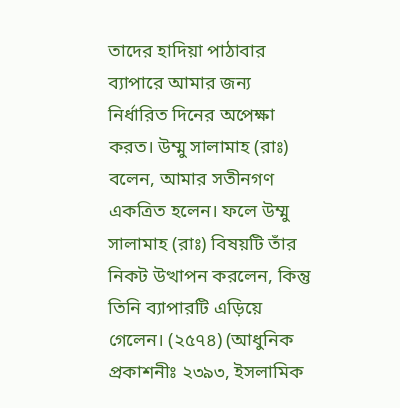তাদের হাদিয়া পাঠাবার ব্যাপারে আমার জন্য নির্ধারিত দিনের অপেক্ষা করত। উম্মু সালামাহ (রাঃ) বলেন, আমার সতীনগণ একত্রিত হলেন। ফলে উম্মু সালামাহ (রাঃ) বিষয়টি তাঁর নিকট উত্থাপন করলেন, কিন্তু তিনি ব্যাপারটি এড়িয়ে গেলেন। (২৫৭৪) (আধুনিক প্রকাশনীঃ ২৩৯৩, ইসলামিক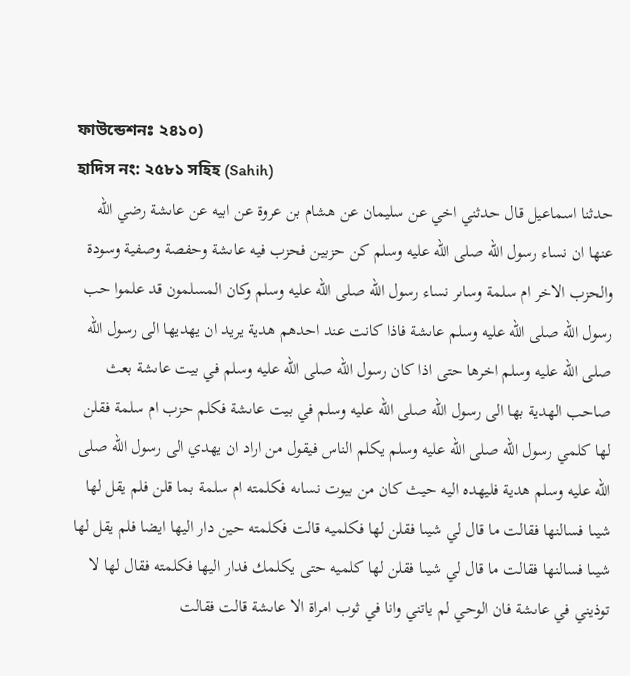ফাউন্ডেশনঃ ২৪১০)
হাদিস নং: ২৫৮১ সহিহ (Sahih)
حدثنا اسماعيل قال حدثني اخي عن سليمان عن هشام بن عروة عن ابيه عن عاىشة رضي الله عنها ان نساء رسول الله صلى الله عليه وسلم كن حزبين فحزب فيه عاىشة وحفصة وصفية وسودة والحزب الاخر ام سلمة وساىر نساء رسول الله صلى الله عليه وسلم وكان المسلمون قد علموا حب رسول الله صلى الله عليه وسلم عاىشة فاذا كانت عند احدهم هدية يريد ان يهديها الى رسول الله صلى الله عليه وسلم اخرها حتى اذا كان رسول الله صلى الله عليه وسلم في بيت عاىشة بعث صاحب الهدية بها الى رسول الله صلى الله عليه وسلم في بيت عاىشة فكلم حزب ام سلمة فقلن لها كلمي رسول الله صلى الله عليه وسلم يكلم الناس فيقول من اراد ان يهدي الى رسول الله صلى الله عليه وسلم هدية فليهده اليه حيث كان من بيوت نساىه فكلمته ام سلمة بما قلن فلم يقل لها شيىا فسالنها فقالت ما قال لي شيىا فقلن لها فكلميه قالت فكلمته حين دار اليها ايضا فلم يقل لها شيىا فسالنها فقالت ما قال لي شيىا فقلن لها كلميه حتى يكلمك فدار اليها فكلمته فقال لها لا توذيني في عاىشة فان الوحي لم ياتني وانا في ثوب امراة الا عاىشة قالت فقالت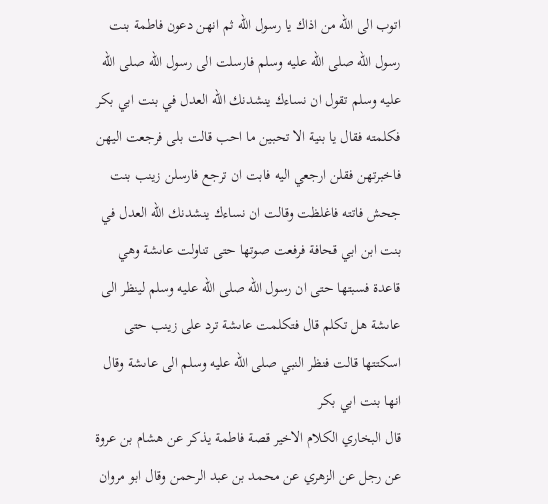اتوب الى الله من اذاك يا رسول الله ثم انهن دعون فاطمة بنت رسول الله صلى الله عليه وسلم فارسلت الى رسول الله صلى الله عليه وسلم تقول ان نساءك ينشدنك الله العدل في بنت ابي بكر فكلمته فقال يا بنية الا تحبين ما احب قالت بلى فرجعت اليهن فاخبرتهن فقلن ارجعي اليه فابت ان ترجع فارسلن زينب بنت جحش فاتته فاغلظت وقالت ان نساءك ينشدنك الله العدل في بنت ابن ابي قحافة فرفعت صوتها حتى تناولت عاىشة وهي قاعدة فسبتها حتى ان رسول الله صلى الله عليه وسلم لينظر الى عاىشة هل تكلم قال فتكلمت عاىشة ترد على زينب حتى اسكتتها قالت فنظر النبي صلى الله عليه وسلم الى عاىشة وقال انها بنت ابي بكر
قال البخاري الكلام الاخير قصة فاطمة يذكر عن هشام بن عروة عن رجل عن الزهري عن محمد بن عبد الرحمن وقال ابو مروان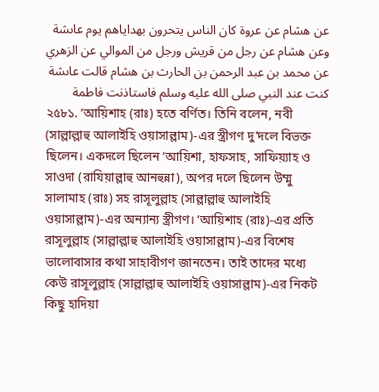عن هشام عن عروة كان الناس يتحرون بهداياهم يوم عاىشة وعن هشام عن رجل من قريش ورجل من الموالي عن الزهري عن محمد بن عبد الرحمن بن الحارث بن هشام قالت عاىشة كنت عند النبي صلى الله عليه وسلم فاستاذنت فاطمة
২৫৮১. ‘আয়িশাহ (রাঃ) হতে বর্ণিত। তিনি বলেন, নবী (সাল্লাল্লাহু আলাইহি ওয়াসাল্লাম)-এর স্ত্রীগণ দু’দলে বিভক্ত ছিলেন। একদলে ছিলেন ‘আয়িশা, হাফসাহ, সাফিয়্যাহ ও সাওদা (রাযিয়াল্লাহু আনহুন্না), অপর দলে ছিলেন উম্মু সালামাহ (রাঃ) সহ রাসূলুল্লাহ (সাল্লাল্লাহু আলাইহি ওয়াসাল্লাম)-এর অন্যান্য স্ত্রীগণ। ‘আয়িশাহ (রাঃ)-এর প্রতি রাসূলুল্লাহ (সাল্লাল্লাহু আলাইহি ওয়াসাল্লাম)-এর বিশেষ ভালোবাসার কথা সাহাবীগণ জানতেন। তাই তাদের মধ্যে কেউ রাসূলুল্লাহ (সাল্লাল্লাহু আলাইহি ওয়াসাল্লাম)-এর নিকট কিছু হাদিয়া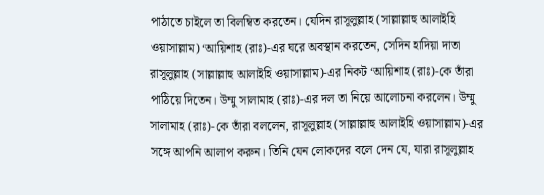পাঠাতে চাইলে তা বিলম্বিত করতেন। যেদিন রাসূলুল্লাহ (সাল্লাল্লাহু আলাইহি ওয়াসাল্লাম) ‘আয়িশাহ (রাঃ)-এর ঘরে অবস্থান করতেন, সেদিন হাদিয়া দাতা রাসূলুল্লাহ (সাল্লাল্লাহু আলাইহি ওয়াসাল্লাম)-এর নিকট ‘আয়িশাহ (রাঃ)-কে তাঁরা পাঠিয়ে দিতেন। উম্মু সালামাহ (রাঃ)-এর দল তা নিয়ে আলোচনা করলেন। উম্মু সালামাহ (রাঃ)-কে তাঁরা বললেন, রাসূলুল্লাহ (সাল্লাল্লাহু আলাইহি ওয়াসাল্লাম)-এর সঙ্গে আপনি আলাপ করুন। তিনি যেন লোকদের বলে দেন যে, যারা রাসূলুল্লাহ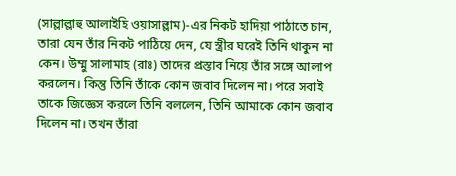(সাল্লাল্লাহু আলাইহি ওয়াসাল্লাম)-এর নিকট হাদিয়া পাঠাতে চান, তারা যেন তাঁর নিকট পাঠিয়ে দেন, যে স্ত্রীর ঘরেই তিনি থাকুন না কেন। উম্মু সালামাহ (রাঃ) তাদের প্রস্তাব নিয়ে তাঁর সঙ্গে আলাপ করলেন। কিন্তু তিনি তাঁকে কোন জবাব দিলেন না। পরে সবাই তাকে জিজ্ঞেস করলে তিনি বললেন, তিনি আমাকে কোন জবাব দিলেন না। তখন তাঁরা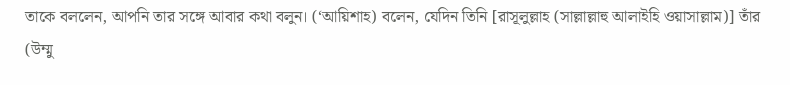তাকে বললেন, আপনি তার সঙ্গে আবার কথা বলুন। (‘আয়িশাহ) বলেন, যেদিন তিনি [রাসূলুল্লাহ (সাল্লাল্লাহু আলাইহি ওয়াসাল্লাম)] তাঁর (উম্মু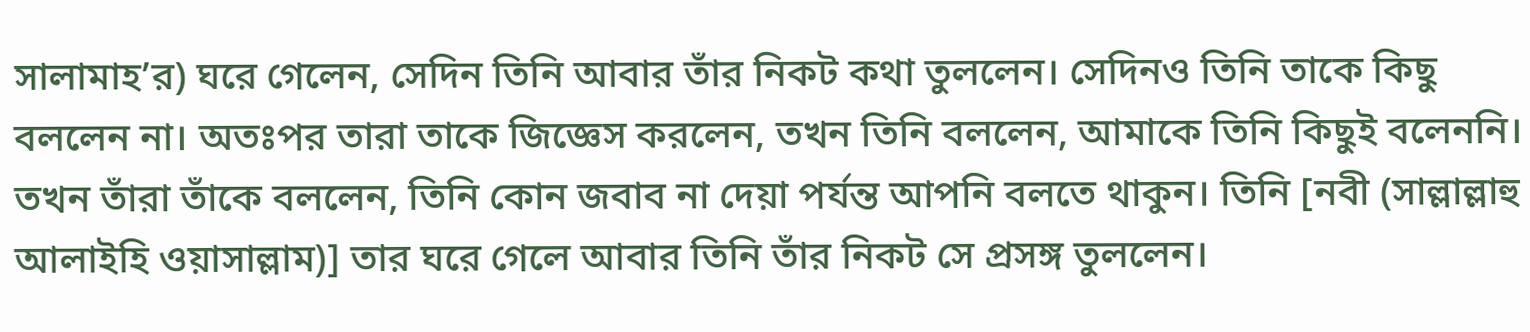সালামাহ’র) ঘরে গেলেন, সেদিন তিনি আবার তাঁর নিকট কথা তুললেন। সেদিনও তিনি তাকে কিছু বললেন না। অতঃপর তারা তাকে জিজ্ঞেস করলেন, তখন তিনি বললেন, আমাকে তিনি কিছুই বলেননি। তখন তাঁরা তাঁকে বললেন, তিনি কোন জবাব না দেয়া পর্যন্ত আপনি বলতে থাকুন। তিনি [নবী (সাল্লাল্লাহু আলাইহি ওয়াসাল্লাম)] তার ঘরে গেলে আবার তিনি তাঁর নিকট সে প্রসঙ্গ তুললেন।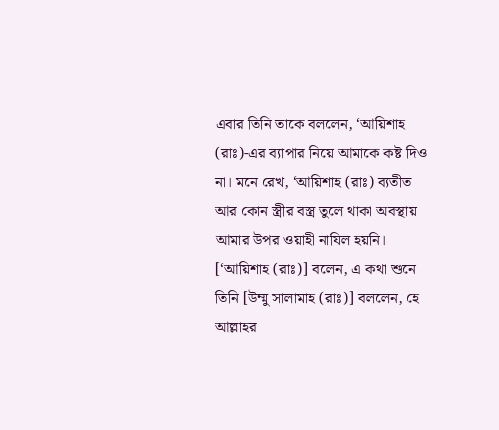এবার তিনি তাকে বললেন, ‘আয়িশাহ (রাঃ)-এর ব্যাপার নিয়ে আমাকে কষ্ট দিও না। মনে রেখ, ‘আয়িশাহ (রাঃ) ব্যতীত আর কোন স্ত্রীর বস্ত্র তুলে থাকা অবস্থায় আমার উপর ওয়াহী নাযিল হয়নি। [‘আয়িশাহ (রাঃ)] বলেন, এ কথা শুনে তিনি [উম্মু সালামাহ (রাঃ)] বললেন, হে আল্লাহর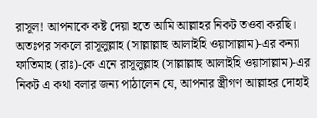রাসূল! আপনাকে কষ্ট দেয়া হতে আমি আল্লাহর নিকট তওবা করছি। অতঃপর সকলে রাসূলুল্লাহ (সাল্লাল্লাহু আলাইহি ওয়াসাল্লাম)-এর কন্যা ফাতিমাহ (রাঃ)-কে এনে রাসূলুল্লাহ (সাল্লাল্লাহু আলাইহি ওয়াসাল্লাম)-এর নিকট এ কথা বলার জন্য পাঠালেন যে, আপনার স্ত্রীগণ আল্লাহর দোহাই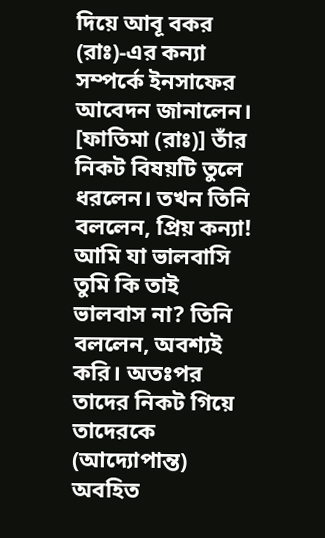দিয়ে আবূ বকর (রাঃ)-এর কন্যা সম্পর্কে ইনসাফের আবেদন জানালেন। [ফাতিমা (রাঃ)] তাঁর নিকট বিষয়টি তুলে ধরলেন। তখন তিনি বললেন, প্রিয় কন্যা! আমি যা ভালবাসি তুমি কি তাই ভালবাস না? তিনি বললেন, অবশ্যই করি। অতঃপর তাদের নিকট গিয়ে তাদেরকে (আদ্যোপান্ত) অবহিত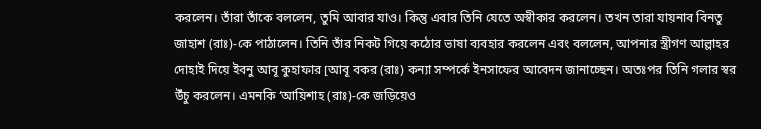করলেন। তাঁরা তাঁকে বললেন, তুমি আবার যাও। কিন্তু এবার তিনি যেতে অস্বীকার করলেন। তখন তারা যায়নাব বিনতু জাহাশ (রাঃ)-কে পাঠালেন। তিনি তাঁর নিকট গিয়ে কঠোর ভাষা ব্যবহার করলেন এবং বললেন, আপনার স্ত্রীগণ আল্লাহর দোহাই দিয়ে ইবনু আবূ কুহাফার [আবূ বকর (রাঃ) কন্যা সম্পর্কে ইনসাফের আবেদন জানাচ্ছেন। অতঃপর তিনি গলার স্বর উঁচু করলেন। এমনকি ‘আয়িশাহ (রাঃ)-কে জড়িয়েও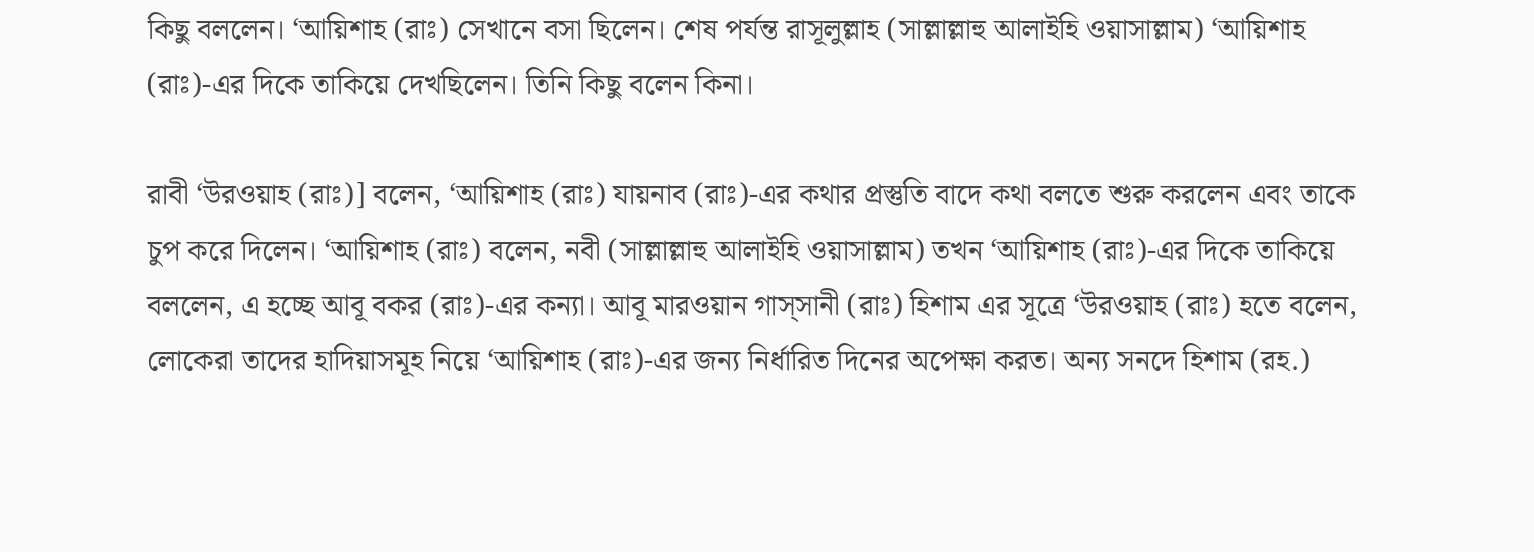কিছু বললেন। ‘আয়িশাহ (রাঃ) সেখানে বসা ছিলেন। শেষ পর্যন্ত রাসূলুল্লাহ (সাল্লাল্লাহু আলাইহি ওয়াসাল্লাম) ‘আয়িশাহ (রাঃ)-এর দিকে তাকিয়ে দেখছিলেন। তিনি কিছু বলেন কিনা।

রাবী ‘উরওয়াহ (রাঃ)] বলেন, ‘আয়িশাহ (রাঃ) যায়নাব (রাঃ)-এর কথার প্রস্তুতি বাদে কথা বলতে শুরু করলেন এবং তাকে চুপ করে দিলেন। ‘আয়িশাহ (রাঃ) বলেন, নবী (সাল্লাল্লাহু আলাইহি ওয়াসাল্লাম) তখন ‘আয়িশাহ (রাঃ)-এর দিকে তাকিয়ে বললেন, এ হচ্ছে আবূ বকর (রাঃ)-এর কন্যা। আবূ মারওয়ান গাস্সানী (রাঃ) হিশাম এর সূত্রে ‘উরওয়াহ (রাঃ) হতে বলেন, লোকেরা তাদের হাদিয়াসমূহ নিয়ে ‘আয়িশাহ (রাঃ)-এর জন্য নির্ধারিত দিনের অপেক্ষা করত। অন্য সনদে হিশাম (রহ.)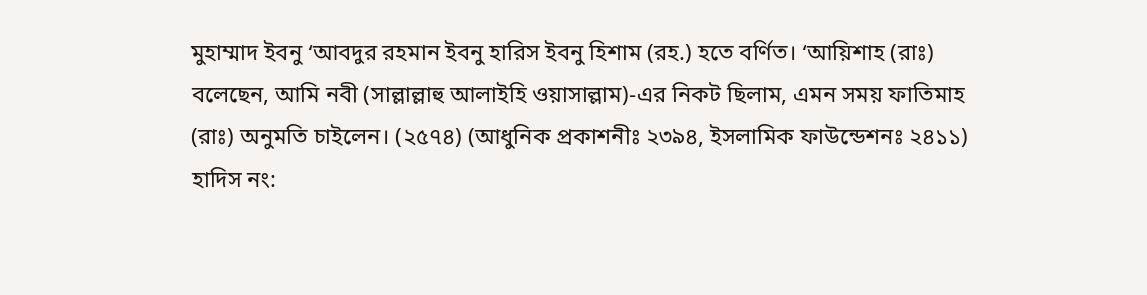মুহাম্মাদ ইবনু ‘আবদুর রহমান ইবনু হারিস ইবনু হিশাম (রহ.) হতে বর্ণিত। ‘আয়িশাহ (রাঃ) বলেছেন, আমি নবী (সাল্লাল্লাহু আলাইহি ওয়াসাল্লাম)-এর নিকট ছিলাম, এমন সময় ফাতিমাহ (রাঃ) অনুমতি চাইলেন। (২৫৭৪) (আধুনিক প্রকাশনীঃ ২৩৯৪, ইসলামিক ফাউন্ডেশনঃ ২৪১১)
হাদিস নং: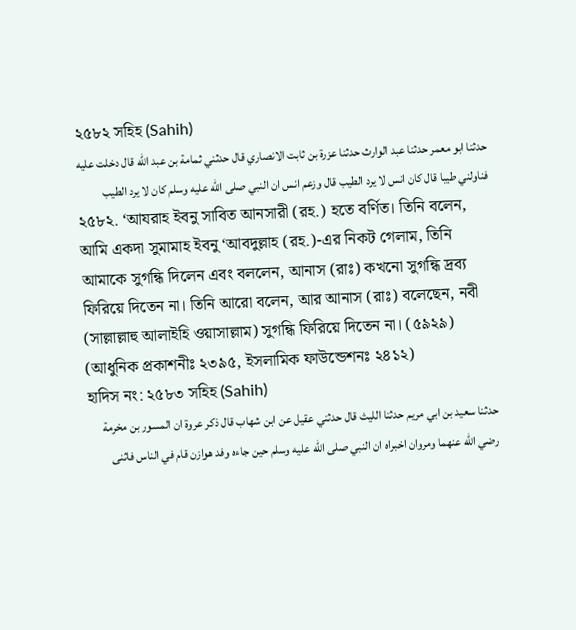২৫৮২ সহিহ (Sahih)
حدثنا ابو معمر حدثنا عبد الوارث حدثنا عزرة بن ثابت الانصاري قال حدثني ثمامة بن عبد الله قال دخلت عليه فناولني طيبا قال كان انس لا يرد الطيب قال وزعم انس ان النبي صلى الله عليه وسلم كان لا يرد الطيب
২৫৮২. ‘আযরাহ ইবনু সাবিত আনসারী (রহ.) হতে বর্ণিত। তিনি বলেন, আমি একদা সুমামাহ ইবনু ‘আবদুল্লাহ (রহ.)-এর নিকট গেলাম, তিনি আমাকে সুগন্ধি দিলেন এবং বললেন, আনাস (রাঃ) কখনো সুগন্ধি দ্রব্য ফিরিয়ে দিতেন না। তিনি আরো বলেন, আর আনাস (রাঃ) বলেছেন, নবী (সাল্লাল্লাহু আলাইহি ওয়াসাল্লাম) সুগন্ধি ফিরিয়ে দিতেন না। (৫৯২৯) (আধুনিক প্রকাশনীঃ ২৩৯৫, ইসলামিক ফাউন্ডেশনঃ ২৪১২)
হাদিস নং: ২৫৮৩ সহিহ (Sahih)
حدثنا سعيد بن ابي مريم حدثنا الليث قال حدثني عقيل عن ابن شهاب قال ذكر عروة ان المسور بن مخرمة رضي الله عنهما ومروان اخبراه ان النبي صلى الله عليه وسلم حين جاءه وفد هوازن قام في الناس فاثنى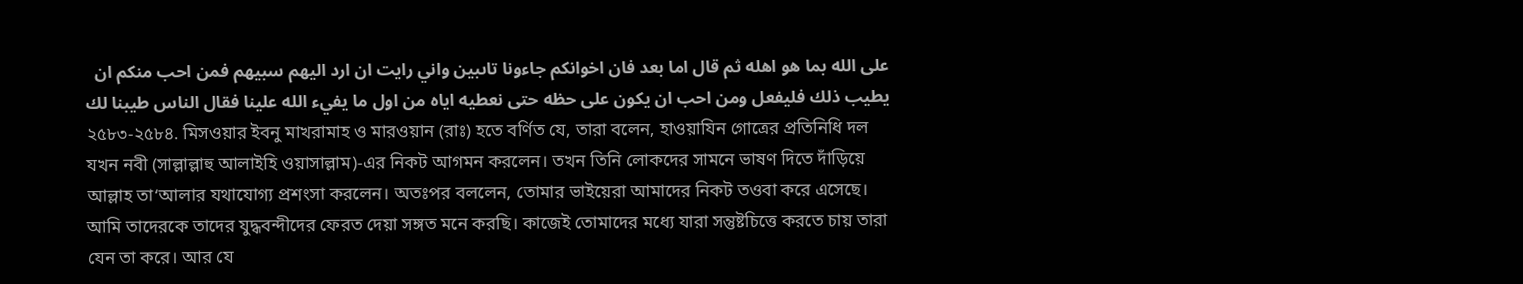على الله بما هو اهله ثم قال اما بعد فان اخوانكم جاءونا تاىبين واني رايت ان ارد اليهم سبيهم فمن احب منكم ان يطيب ذلك فليفعل ومن احب ان يكون على حظه حتى نعطيه اياه من اول ما يفيء الله علينا فقال الناس طيبنا لك
২৫৮৩-২৫৮৪. মিসওয়ার ইবনু মাখরামাহ ও মারওয়ান (রাঃ) হতে বর্ণিত যে, তারা বলেন, হাওয়াযিন গোত্রের প্রতিনিধি দল যখন নবী (সাল্লাল্লাহু আলাইহি ওয়াসাল্লাম)-এর নিকট আগমন করলেন। তখন তিনি লোকদের সামনে ভাষণ দিতে দাঁড়িয়ে আল্লাহ তা‘আলার যথাযোগ্য প্রশংসা করলেন। অতঃপর বললেন, তোমার ভাইয়েরা আমাদের নিকট তওবা করে এসেছে। আমি তাদেরকে তাদের যুদ্ধবন্দীদের ফেরত দেয়া সঙ্গত মনে করছি। কাজেই তোমাদের মধ্যে যারা সন্তুষ্টচিত্তে করতে চায় তারা যেন তা করে। আর যে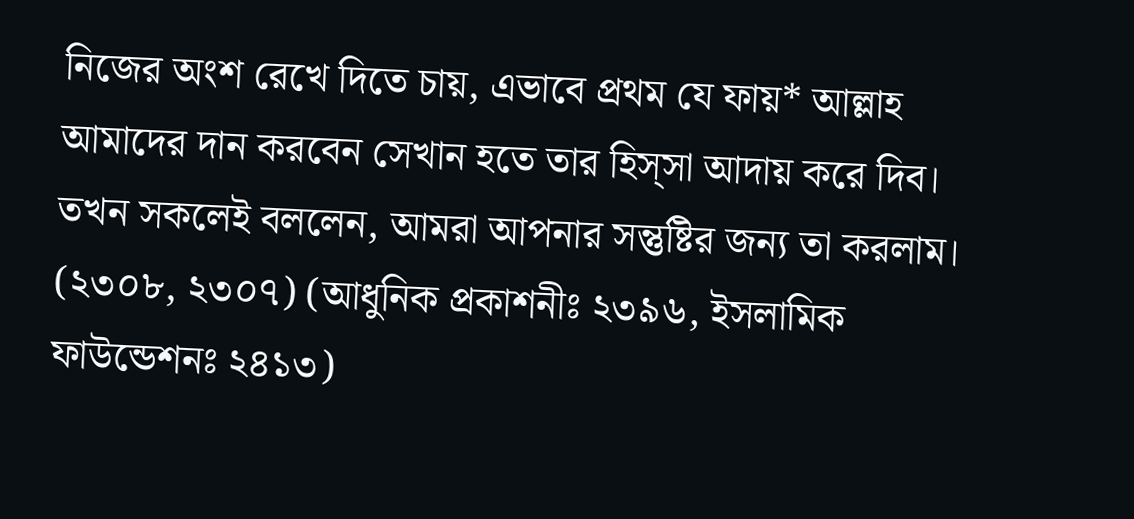নিজের অংশ রেখে দিতে চায়, এভাবে প্রথম যে ফায়* আল্লাহ আমাদের দান করবেন সেখান হতে তার হিস্সা আদায় করে দিব। তখন সকলেই বললেন, আমরা আপনার সন্তুষ্টির জন্য তা করলাম। (২৩০৮, ২৩০৭) (আধুনিক প্রকাশনীঃ ২৩৯৬, ইসলামিক ফাউন্ডেশনঃ ২৪১৩)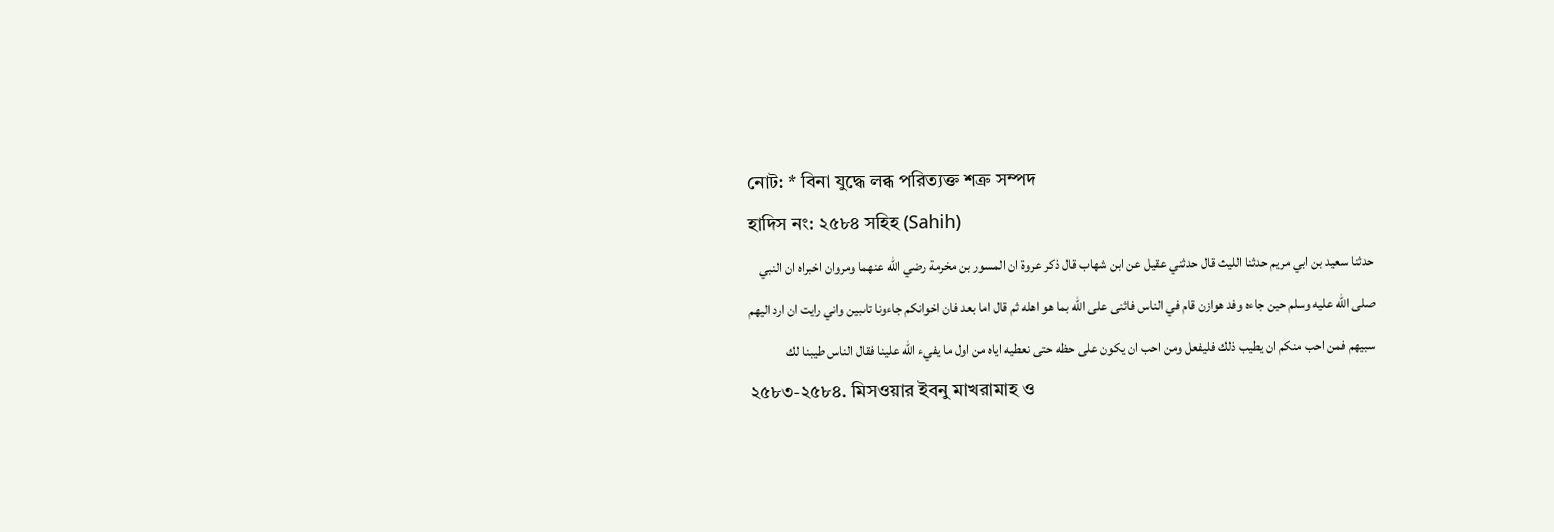নোট: * বিনা যুদ্ধে লব্ধ পরিত্যক্ত শত্রু সম্পদ
হাদিস নং: ২৫৮৪ সহিহ (Sahih)
حدثنا سعيد بن ابي مريم حدثنا الليث قال حدثني عقيل عن ابن شهاب قال ذكر عروة ان المسور بن مخرمة رضي الله عنهما ومروان اخبراه ان النبي صلى الله عليه وسلم حين جاءه وفد هوازن قام في الناس فاثنى على الله بما هو اهله ثم قال اما بعد فان اخوانكم جاءونا تاىبين واني رايت ان ارد اليهم سبيهم فمن احب منكم ان يطيب ذلك فليفعل ومن احب ان يكون على حظه حتى نعطيه اياه من اول ما يفيء الله علينا فقال الناس طيبنا لك
২৫৮৩-২৫৮৪. মিসওয়ার ইবনু মাখরামাহ ও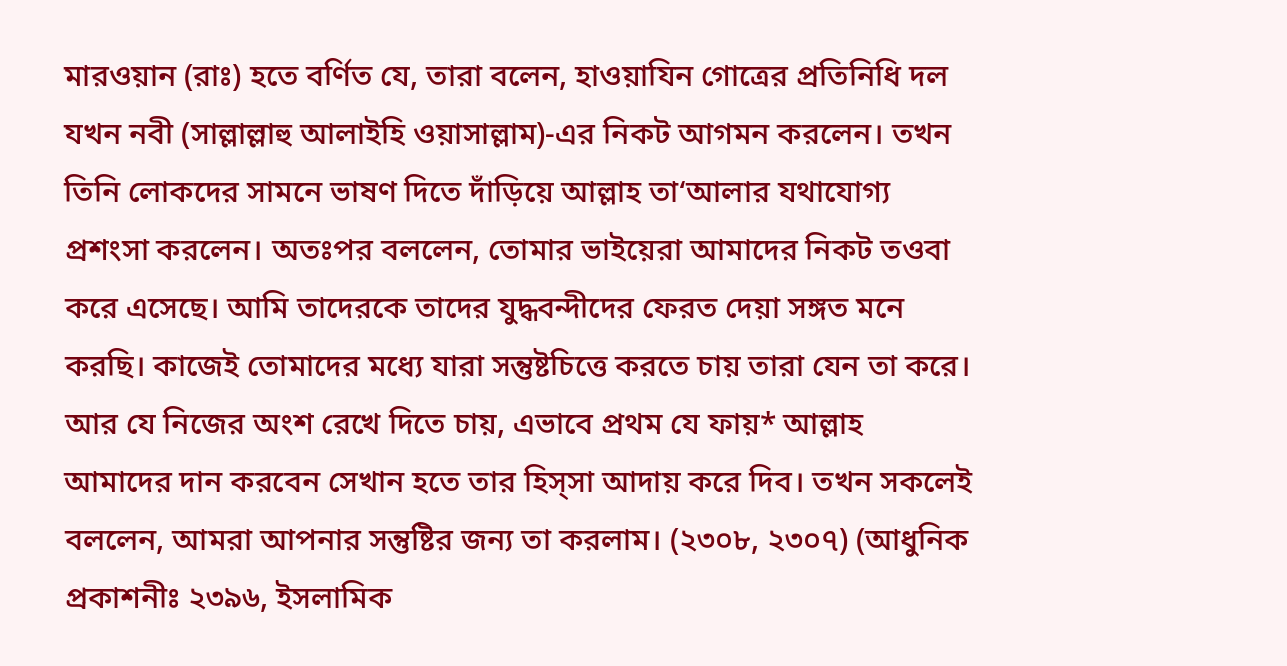মারওয়ান (রাঃ) হতে বর্ণিত যে, তারা বলেন, হাওয়াযিন গোত্রের প্রতিনিধি দল যখন নবী (সাল্লাল্লাহু আলাইহি ওয়াসাল্লাম)-এর নিকট আগমন করলেন। তখন তিনি লোকদের সামনে ভাষণ দিতে দাঁড়িয়ে আল্লাহ তা‘আলার যথাযোগ্য প্রশংসা করলেন। অতঃপর বললেন, তোমার ভাইয়েরা আমাদের নিকট তওবা করে এসেছে। আমি তাদেরকে তাদের যুদ্ধবন্দীদের ফেরত দেয়া সঙ্গত মনে করছি। কাজেই তোমাদের মধ্যে যারা সন্তুষ্টচিত্তে করতে চায় তারা যেন তা করে। আর যে নিজের অংশ রেখে দিতে চায়, এভাবে প্রথম যে ফায়* আল্লাহ আমাদের দান করবেন সেখান হতে তার হিস্সা আদায় করে দিব। তখন সকলেই বললেন, আমরা আপনার সন্তুষ্টির জন্য তা করলাম। (২৩০৮, ২৩০৭) (আধুনিক প্রকাশনীঃ ২৩৯৬, ইসলামিক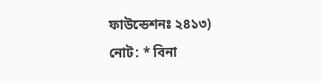ফাউন্ডেশনঃ ২৪১৩)
নোট: * বিনা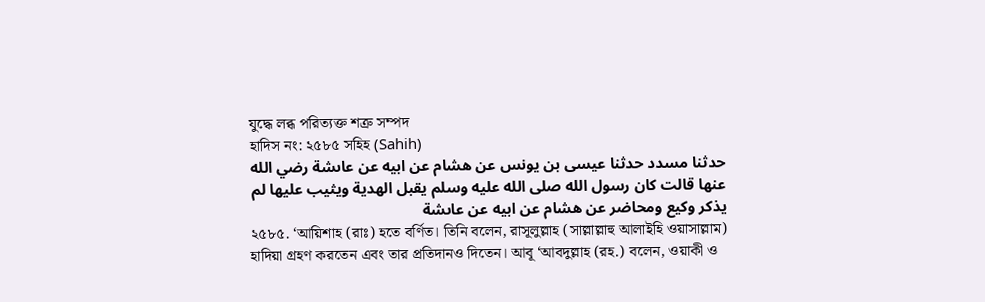যুদ্ধে লব্ধ পরিত্যক্ত শত্রু সম্পদ
হাদিস নং: ২৫৮৫ সহিহ (Sahih)
حدثنا مسدد حدثنا عيسى بن يونس عن هشام عن ابيه عن عاىشة رضي الله عنها قالت كان رسول الله صلى الله عليه وسلم يقبل الهدية ويثيب عليها لم يذكر وكيع ومحاضر عن هشام عن ابيه عن عاىشة
২৫৮৫. ‘আয়িশাহ (রাঃ) হতে বর্ণিত। তিনি বলেন, রাসূলুল্লাহ (সাল্লাল্লাহু আলাইহি ওয়াসাল্লাম) হাদিয়া গ্রহণ করতেন এবং তার প্রতিদানও দিতেন। আবূ ‘আবদুল্লাহ (রহ.) বলেন, ওয়াকী ও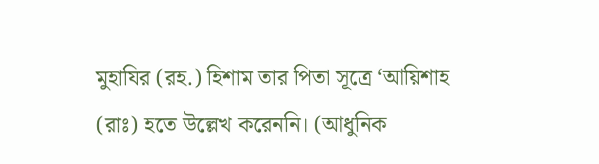মুহাযির (রহ.) হিশাম তার পিতা সূত্রে ‘আয়িশাহ (রাঃ) হতে উল্লেখ করেননি। (আধুনিক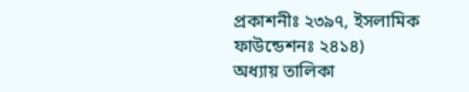প্রকাশনীঃ ২৩৯৭, ইসলামিক ফাউন্ডেশনঃ ২৪১৪)
অধ্যায় তালিকা